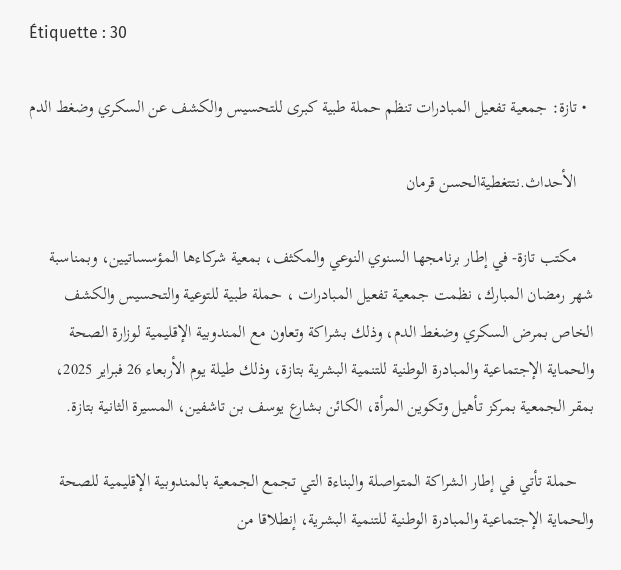Étiquette : 30

  • تازة: جمعية تفعيل المبادرات تنظم حملة طبية كبرى للتحسيس والكشف عن السكري وضغط الدم

    الأحداث.نتتغطيةالحسن قرمان

    مكتب تازة- في إطار برنامجها السنوي النوعي والمكثف، بمعية شركاءها المؤسساتيين، وبمناسبة شهر رمضان المبارك، نظمت جمعية تفعيل المبادرات ، حملة طبية للتوعية والتحسيس والكشف الخاص بمرض السكري وضغط الدم، وذلك بشراكة وتعاون مع المندوبية الإقليمية لوزارة الصحة والحماية الإجتماعية والمبادرة الوطنية للتنمية البشرية بتازة، وذلك طيلة يوم الأربعاء 26 فبراير 2025، بمقر الجمعية بمركز تأهيل وتكوين المرأة، الكائن بشارع يوسف بن تاشفين، المسيرة الثانية بتازة.

    حملة تأتي في إطار الشراكة المتواصلة والبناءة التي تجمع الجمعية بالمندوبية الإقليمية للصحة والحماية الإجتماعية والمبادرة الوطنية للتنمية البشرية، إنطلاقا من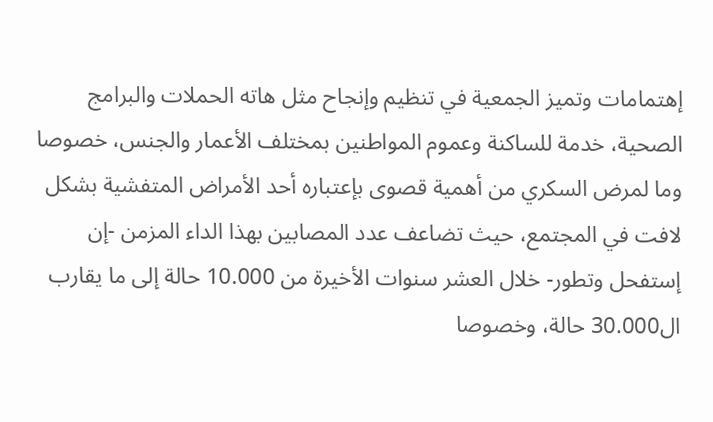إهتمامات وتميز الجمعية في تنظيم وإنجاح مثل هاته الحملات والبرامج الصحية، خدمة للساكنة وعموم المواطنين بمختلف الأعمار والجنس، خصوصا وما لمرض السكري من أهمية قصوى بإعتباره أحد الأمراض المتفشية بشكل لافت في المجتمع، حيث تضاعف عدد المصابين بهذا الداء المزمن -إن إستفحل وتطور- خلال العشر سنوات الأخيرة من 10.000 حالة إلى ما يقارب ال30.000 حالة، وخصوصا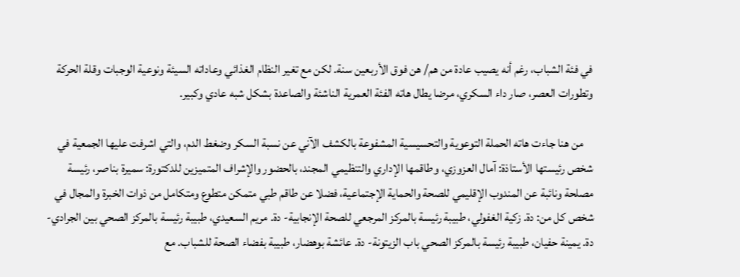في فئة الشباب، رغم أنه يصيب عادة من هم/ هن فوق الأربعين سنة. لكن مع تغير النظام الغذائي وعاداته السيئة ونوعية الوجبات وقلة الحركة وتطورات العصر، صار داء السكري، مرضا يطال هاته الفئة العمرية الناشئة والصاعدة بشكل شبه عادي وكبير.

    من هنا جاءت هاته الحملة التوعوية والتحسيسية المشفوعة بالكشف الآني عن نسبة السكر وضغط الدم، والتي اشرفت عليها الجمعية في شخص رئيستها الأستاذة: آمال العزوزي، وطاقمها الإداري والتنظيمي المجند، بالحضور والإشراف المتميزين للدكتورة: سميرة بناصر، رئيسة مصلحة ونائبة عن المندوب الإقليمي للصحة والحماية الإجتماعية، فضلا عن طاقم طبي متمكن متطوع ومتكامل من ذوات الخبرة والمجال في شخص كل من: دة. زكية الغفولي، طبيبة رئيسة بالمركز المرجعي للصحة الإنجابية- دة. مريم السعيدي، طبيبة رئيسة بالمركز الصحي بين الجرادي- دة. يمينة حفيان، طبيبة رئيسة بالمركز الصحي باب الزيتونة- دة. عائشة بوهضار، طبيبة بفضاء الصحة للشباب. مع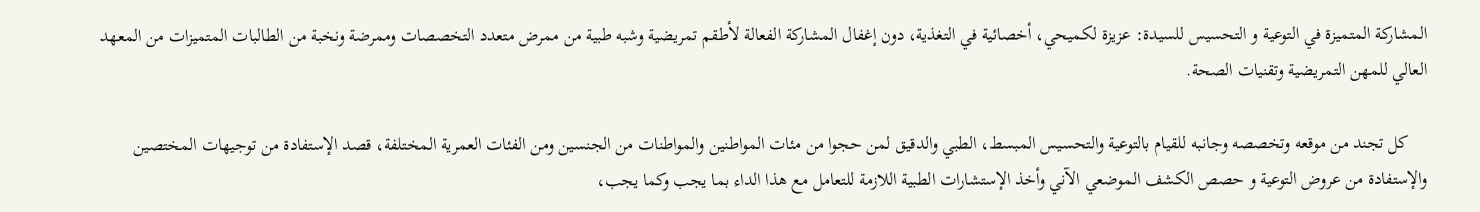المشاركة المتميزة في التوعية و التحسيس للسيدة: عزيزة لكميحي، أخصائية في التغذية، دون إغفال المشاركة الفعالة لأطقم تمريضية وشبه طبية من ممرض متعدد التخصصات وممرضة ونخبة من الطالبات المتميزات من المعهد العالي للمهن التمريضية وتقنيات الصحة.

    كل تجند من موقعه وتخصصه وجانبه للقيام بالتوعية والتحسيس المبسط، الطبي والدقيق لمن حجوا من مئات المواطنين والمواطنات من الجنسين ومن الفئات العمرية المختلفة، قصد الإستفادة من توجيهات المختصين والإستفادة من عروض التوعية و حصص الكشف الموضعي الآني وأخذ الإستشارات الطبية اللازمة للتعامل مع هذا الداء بما يجب وكما يجب،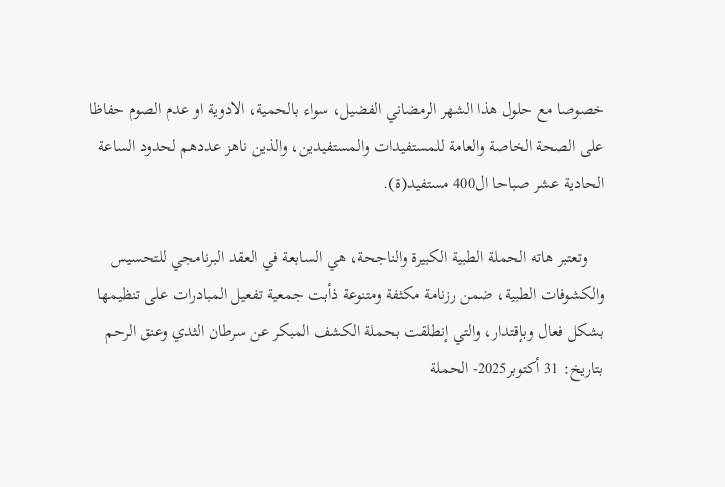خصوصا مع حلول هذا الشهر الرمضاني الفضيل، سواء بالحمية، الادوية او عدم الصوم حفاظا على الصحة الخاصة والعامة للمستفيدات والمستفيدين، والذين ناهز عددهم لحدود الساعة الحادية عشر صباحا ال400 مستفيد(ة).

    وتعتبر هاته الحملة الطبية الكبيرة والناجحة، هي السابعة في العقد البرنامجي للتحسيس والكشوفات الطبية، ضمن رزنامة مكثفة ومتنوعة ذأبت جمعية تفعيل المبادرات على تنظيمها بشكل فعال وبإقتدار، والتي إنطلقت بحملة الكشف المبكر عن سرطان الثدي وعنق الرحم بتاريخ: 31 أكتوبر2025- الحملة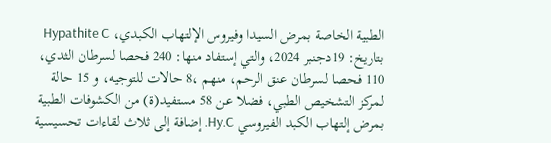الطبية الخاصة بمرض السيدا وفيروس الإلتهاب الكبدي، Hypathite C بتاريخ: 19دجنبر 2024، والتي إستفاد منها: 240 فحصا لسرطان الثدي، 110 فحصا لسرطان عنق الرحم، منهم ،8 حالات للتوجيه، و 15 حالة لمركز التشخيص الطبي، فضلا عن 58 مستفيد(ة) من الكشوفات الطبية بمرض إلتهاب الكبد الفيروسي Hy.C. إضافة إلى ثلاث لقاءات تحسيسية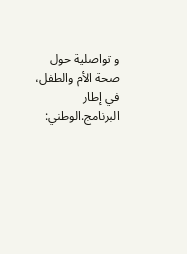و تواصلية حول صحة الأم والطفل، في إطار البرنامج.الوطني: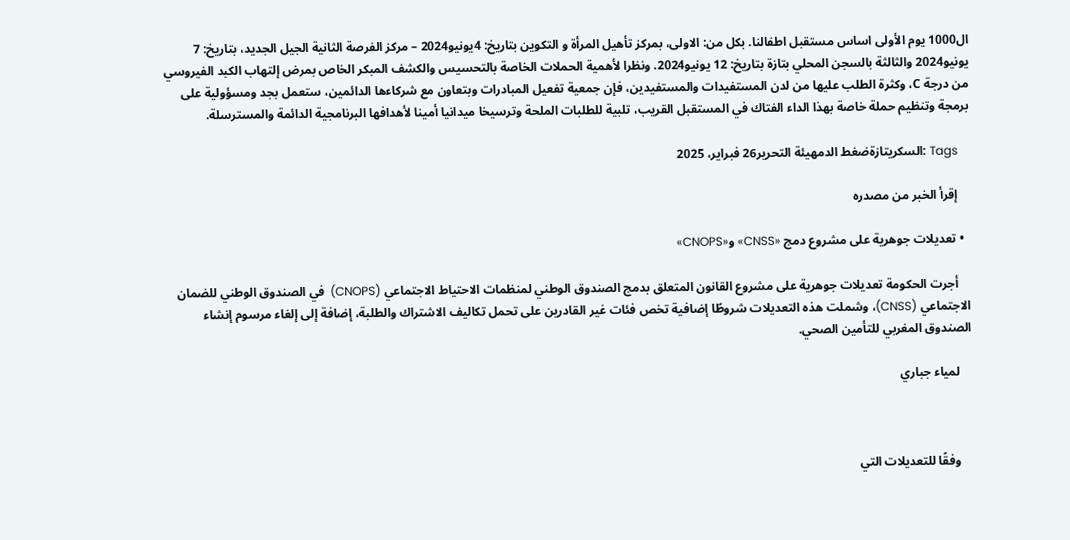ال1000 يوم الأولى اساس مستقبل اطفالنا. بكل من: الاولى، بمركز تأهيل المرأة و التكوين بتاريخ: 4يونيو2024 – مركز الفرصة الثانية الجيل الجديد، بتاريخ: 7 يونيو2024 والثالثة بالسجن المحلي بتازة بتاريخ: 12 يونيو2024. ونظرا لأهمية الحملات الخاصة بالتحسيس والكشف المبكر الخاص بمرض إلتهاب الكبد الفيروسي من درجة C، وكثرة الطلب عليها من لدن المستفيدات والمستفيدين، فإن جمعية تفعيل المبادرات وبتعاون مع شركاءها الدائمين، ستعمل بجد ومسؤولية على برمجة وتنظيم حملة خاصة بهذا الداء الفتاك في المستقبل القريب، تلبية للطلبات الملحة وترسيخا ميدانيا أمينا لأهدافها البرنامجية الدائمة والمسترسلة.

    Tags :السكريتازةضغط الدمهيئة التحرير26 فبراير، 2025

    إقرأ الخبر من مصدره

  • تعديلات جوهرية على مشروع دمج «CNSS» و«CNOPS»

    أجرت الحكومة تعديلات جوهرية على مشروع القانون المتعلق بدمج الصندوق الوطني لمنظمات الاحتياط الاجتماعي (CNOPS)  في الصندوق الوطني للضمان الاجتماعي (CNSS)، وشملت هذه التعديلات شروطًا إضافية تخص فئات غير القادرين على تحمل تكاليف الاشتراك والطلبة، إضافة إلى إلغاء مرسوم إنشاء الصندوق المغربي للتأمين الصحي.

    لمياء جباري



    وفقًا للتعديلات التي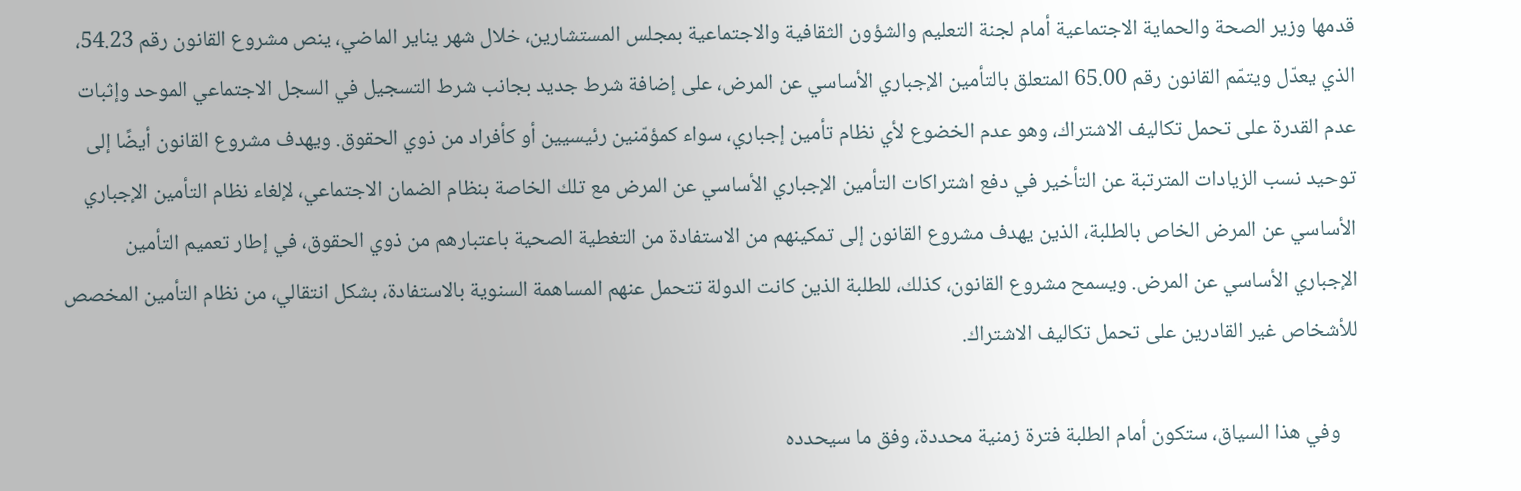قدمها وزير الصحة والحماية الاجتماعية أمام لجنة التعليم والشؤون الثقافية والاجتماعية بمجلس المستشارين، خلال شهر يناير الماضي، ينص مشروع القانون رقم 54.23، الذي يعدّل ويتمّم القانون رقم 65.00 المتعلق بالتأمين الإجباري الأساسي عن المرض، على إضافة شرط جديد بجانب شرط التسجيل في السجل الاجتماعي الموحد وإثبات عدم القدرة على تحمل تكاليف الاشتراك، وهو عدم الخضوع لأي نظام تأمين إجباري، سواء كمؤمّنين رئيسيين أو كأفراد من ذوي الحقوق. ويهدف مشروع القانون أيضًا إلى توحيد نسب الزيادات المترتبة عن التأخير في دفع اشتراكات التأمين الإجباري الأساسي عن المرض مع تلك الخاصة بنظام الضمان الاجتماعي، لإلغاء نظام التأمين الإجباري الأساسي عن المرض الخاص بالطلبة، الذين يهدف مشروع القانون إلى تمكينهم من الاستفادة من التغطية الصحية باعتبارهم من ذوي الحقوق، في إطار تعميم التأمين الإجباري الأساسي عن المرض. ويسمح مشروع القانون، كذلك، للطلبة الذين كانت الدولة تتحمل عنهم المساهمة السنوية بالاستفادة، بشكل انتقالي، من نظام التأمين المخصص للأشخاص غير القادرين على تحمل تكاليف الاشتراك.

    وفي هذا السياق، ستكون أمام الطلبة فترة زمنية محددة، وفق ما سيحدده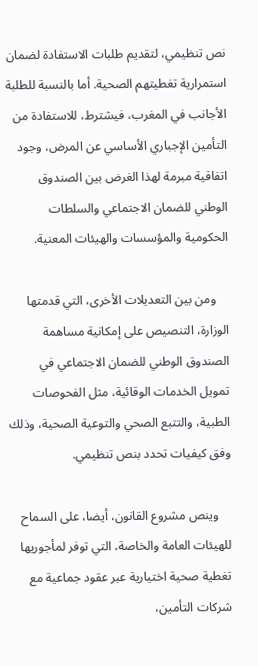نص تنظيمي، لتقديم طلبات الاستفادة لضمان استمرارية تغطيتهم الصحية. أما بالنسبة للطلبة الأجانب في المغرب، فيشترط، للاستفادة من التأمين الإجباري الأساسي عن المرض، وجود اتفاقية مبرمة لهذا الغرض بين الصندوق الوطني للضمان الاجتماعي والسلطات الحكومية والمؤسسات والهيئات المعنية.

    ومن بين التعديلات الأخرى، التي قدمتها الوزارة، التنصيص على إمكانية مساهمة الصندوق الوطني للضمان الاجتماعي في تمويل الخدمات الوقائية، مثل الفحوصات الطبية، والتتبع الصحي والتوعية الصحية، وذلك وفق كيفيات تحدد بنص تنظيمي.

    وينص مشروع القانون، أيضا، على السماح للهيئات العامة والخاصة، التي توفر لمأجوريها تغطية صحية اختيارية عبر عقود جماعية مع شركات التأمين،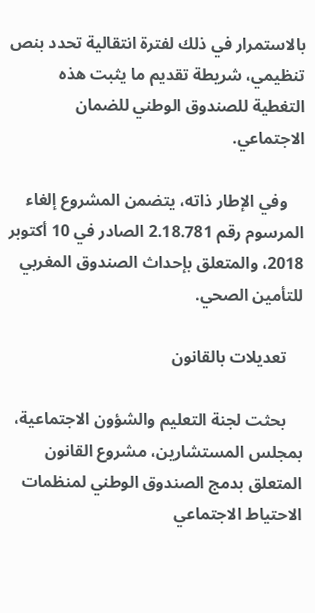بالاستمرار في ذلك لفترة انتقالية تحدد بنص تنظيمي، شريطة تقديم ما يثبت هذه التغطية للصندوق الوطني للضمان الاجتماعي.

    وفي الإطار ذاته، يتضمن المشروع إلغاء المرسوم رقم 2.18.781 الصادر في 10 أكتوبر 2018، والمتعلق بإحداث الصندوق المغربي للتأمين الصحي.

    تعديلات بالقانون

    بحثت لجنة التعليم والشؤون الاجتماعية، بمجلس المستشارين، مشروع القانون المتعلق بدمج الصندوق الوطني لمنظمات الاحتياط الاجتماعي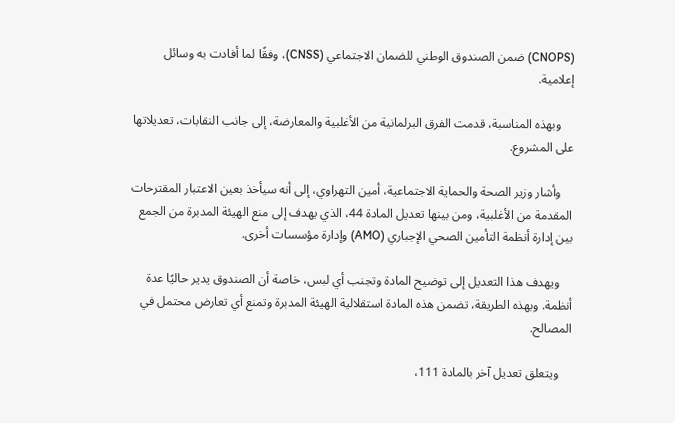(CNOPS) ضمن الصندوق الوطني للضمان الاجتماعي (CNSS)، وفقًا لما أفادت به وسائل إعلامية.

    وبهذه المناسبة، قدمت الفرق البرلمانية من الأغلبية والمعارضة، إلى جانب النقابات، تعديلاتها على المشروع.

    وأشار وزير الصحة والحماية الاجتماعية، أمين التهراوي، إلى أنه سيأخذ بعين الاعتبار المقترحات المقدمة من الأغلبية، ومن بينها تعديل المادة 44، الذي يهدف إلى منع الهيئة المدبرة من الجمع بين إدارة أنظمة التأمين الصحي الإجباري (AMO) وإدارة مؤسسات أخرى.

    ويهدف هذا التعديل إلى توضيح المادة وتجنب أي لبس، خاصة أن الصندوق يدير حاليًا عدة أنظمة. وبهذه الطريقة، تضمن هذه المادة استقلالية الهيئة المدبرة وتمنع أي تعارض محتمل في المصالح.

    ويتعلق تعديل آخر بالمادة 111،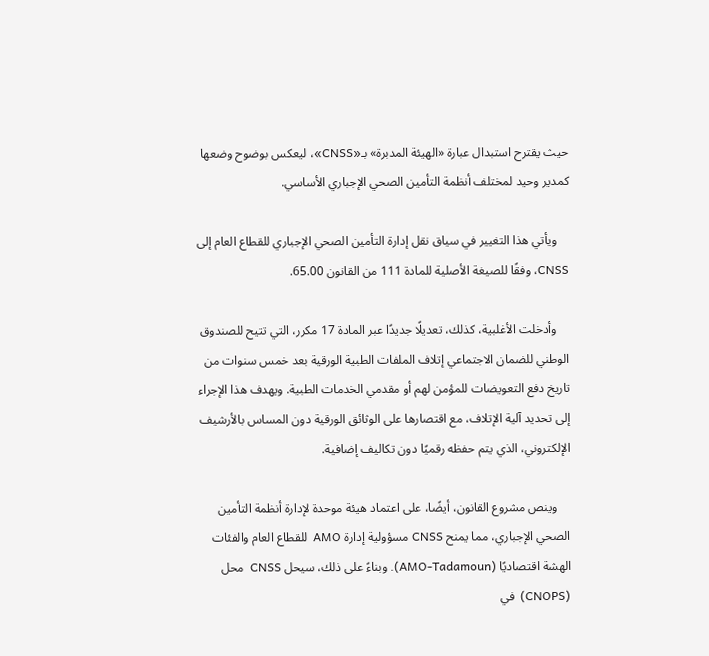حيث يقترح استبدال عبارة «الهيئة المدبرة» بـ«CNSS»، ليعكس بوضوح وضعها كمدير وحيد لمختلف أنظمة التأمين الصحي الإجباري الأساسي.

    ويأتي هذا التغيير في سياق نقل إدارة التأمين الصحي الإجباري للقطاع العام إلى CNSS، وفقًا للصيغة الأصلية للمادة 111 من القانون 65.00.

    وأدخلت الأغلبية، كذلك، تعديلًا جديدًا عبر المادة 17 مكرر، التي تتيح للصندوق الوطني للضمان الاجتماعي إتلاف الملفات الطبية الورقية بعد خمس سنوات من تاريخ دفع التعويضات للمؤمن لهم أو مقدمي الخدمات الطبية. ويهدف هذا الإجراء إلى تحديد آلية الإتلاف، مع اقتصارها على الوثائق الورقية دون المساس بالأرشيف الإلكتروني، الذي يتم حفظه رقميًا دون تكاليف إضافية.

    وينص مشروع القانون، أيضًا، على اعتماد هيئة موحدة لإدارة أنظمة التأمين الصحي الإجباري، مما يمنح CNSS مسؤولية إدارة AMO  للقطاع العام والفئات الهشة اقتصاديًا (AMO-Tadamoun). وبناءً على ذلك، سيحل CNSS  محل (CNOPS)  في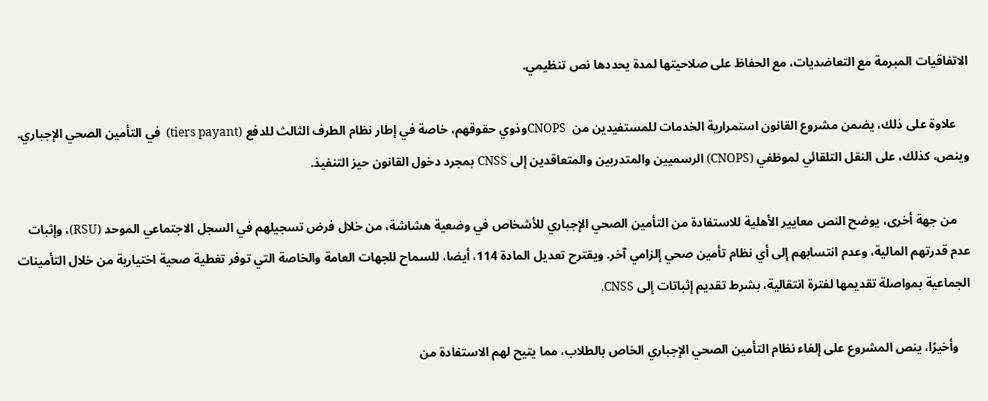الاتفاقيات المبرمة مع التعاضديات، مع الحفاظ على صلاحيتها لمدة يحددها نص تنظيمي.

    علاوة على ذلك، يضمن مشروع القانون استمرارية الخدمات للمستفيدين من  CNOPSوذوي حقوقهم، خاصة في إطار نظام الطرف الثالث للدفع (tiers payant)  في التأمين الصحي الإجباري. وينص، كذلك، على النقل التلقائي لموظفي (CNOPS) الرسميين والمتدربين والمتعاقدين إلى CNSS بمجرد دخول القانون حيز التنفيذ.

    من جهة أخرى، يوضح النص معايير الأهلية للاستفادة من التأمين الصحي الإجباري للأشخاص في وضعية هشاشة، من خلال فرض تسجيلهم في السجل الاجتماعي الموحد (RSU)، وإثبات عدم قدرتهم المالية، وعدم انتسابهم إلى أي نظام تأمين صحي إلزامي آخر. ويقترح تعديل المادة 114، أيضا، للسماح للجهات العامة والخاصة التي توفر تغطية صحية اختيارية من خلال التأمينات الجماعية بمواصلة تقديمها لفترة انتقالية، بشرط تقديم إثباتات إلى CNSS.

    وأخيرًا، ينص المشروع على إلغاء نظام التأمين الصحي الإجباري الخاص بالطلاب، مما يتيح لهم الاستفادة من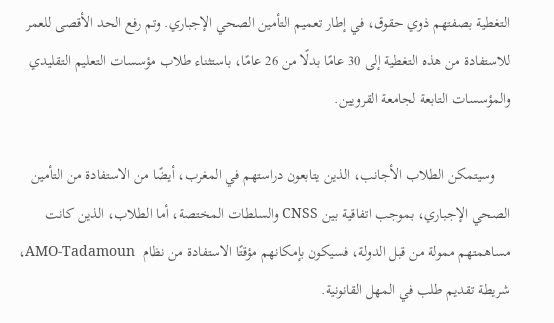التغطية بصفتهم ذوي حقوق، في إطار تعميم التأمين الصحي الإجباري. وتم رفع الحد الأقصى للعمر للاستفادة من هذه التغطية إلى 30 عامًا بدلًا من 26 عامًا، باستثناء طلاب مؤسسات التعليم التقليدي والمؤسسات التابعة لجامعة القرويين.

    وسيتمكن الطلاب الأجانب، الذين يتابعون دراستهم في المغرب، أيضًا من الاستفادة من التأمين الصحي الإجباري، بموجب اتفاقية بين CNSS والسلطات المختصة، أما الطلاب، الذين كانت مساهمتهم ممولة من قبل الدولة، فسيكون بإمكانهم مؤقتًا الاستفادة من نظام  AMO-Tadamoun، شريطة تقديم طلب في المهل القانونية.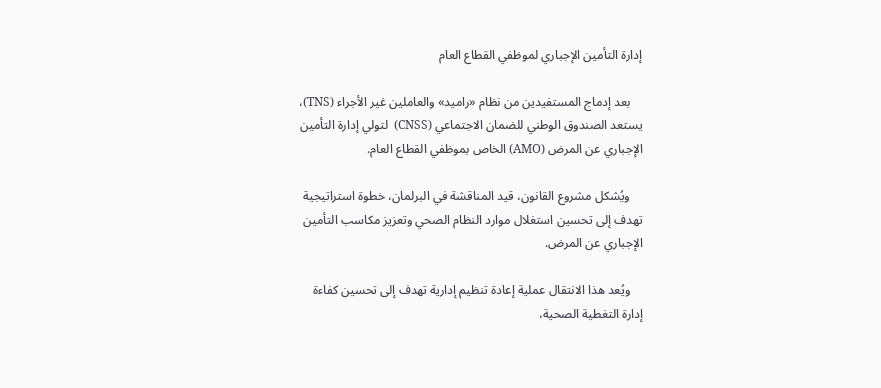إدارة التأمين الإجباري لموظفي القطاع العام

    بعد إدماج المستفيدين من نظام «راميد» والعاملين غير الأجراء (TNS)، يستعد الصندوق الوطني للضمان الاجتماعي (CNSS)  لتولي إدارة التأمين الإجباري عن المرض (AMO) الخاص بموظفي القطاع العام.

    ويُشكل مشروع القانون، قيد المناقشة في البرلمان، خطوة استراتيجية تهدف إلى تحسين استغلال موارد النظام الصحي وتعزيز مكاسب التأمين الإجباري عن المرض.

    ويُعد هذا الانتقال عملية إعادة تنظيم إدارية تهدف إلى تحسين كفاءة إدارة التغطية الصحية،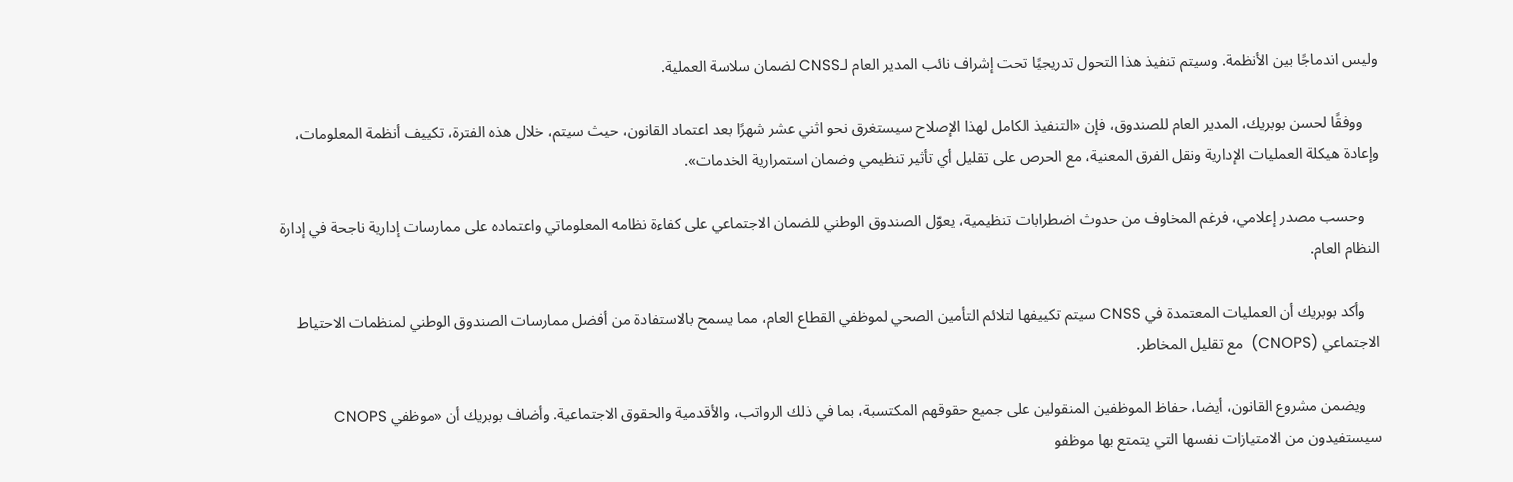وليس اندماجًا بين الأنظمة. وسيتم تنفيذ هذا التحول تدريجيًا تحت إشراف نائب المدير العام لـCNSS لضمان سلاسة العملية.

    ووفقًا لحسن بوبريك، المدير العام للصندوق، فإن «التنفيذ الكامل لهذا الإصلاح سيستغرق نحو اثني عشر شهرًا بعد اعتماد القانون، حيث سيتم، خلال هذه الفترة، تكييف أنظمة المعلومات، وإعادة هيكلة العمليات الإدارية ونقل الفرق المعنية، مع الحرص على تقليل أي تأثير تنظيمي وضمان استمرارية الخدمات».

    وحسب مصدر إعلامي، فرغم المخاوف من حدوث اضطرابات تنظيمية، يعوّل الصندوق الوطني للضمان الاجتماعي على كفاءة نظامه المعلوماتي واعتماده على ممارسات إدارية ناجحة في إدارة النظام العام.

    وأكد بوبريك أن العمليات المعتمدة في CNSS سيتم تكييفها لتلائم التأمين الصحي لموظفي القطاع العام، مما يسمح بالاستفادة من أفضل ممارسات الصندوق الوطني لمنظمات الاحتياط الاجتماعي (CNOPS)  مع تقليل المخاطر.

    ويضمن مشروع القانون، أيضا، حفاظ الموظفين المنقولين على جميع حقوقهم المكتسبة، بما في ذلك الرواتب، والأقدمية والحقوق الاجتماعية. وأضاف بوبريك أن «موظفي CNOPS سيستفيدون من الامتيازات نفسها التي يتمتع بها موظفو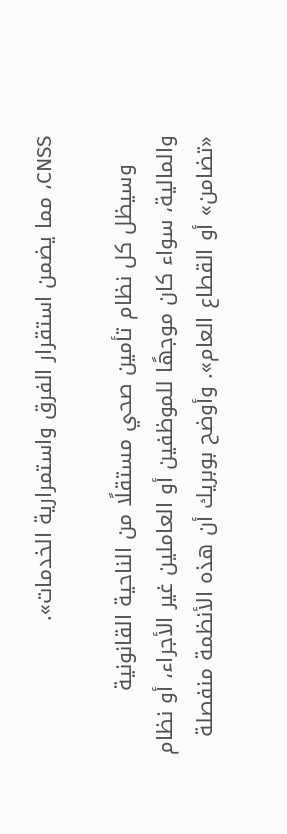CNSS، مما يضمن استقرار الفرق واستمرارية الخدمات».

    وسيظل كل نظام تأمين صحي مستقلًا من الناحية القانونية والمالية، سواء كان موجهًا للموظفين أو العاملين غير الأجراء، أو نظام «تضامن» أو القطاع العام». وأوضح بوبريك أن هذه الأنظمة منفصلة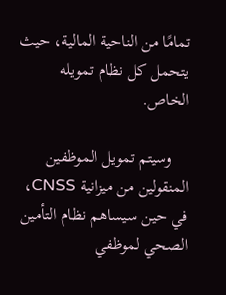تمامًا من الناحية المالية، حيث يتحمل كل نظام تمويله الخاص.

    وسيتم تمويل الموظفين المنقولين من ميزانية CNSS، في حين سيساهم نظام التأمين الصحي لموظفي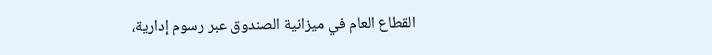القطاع العام في ميزانية الصندوق عبر رسوم إدارية،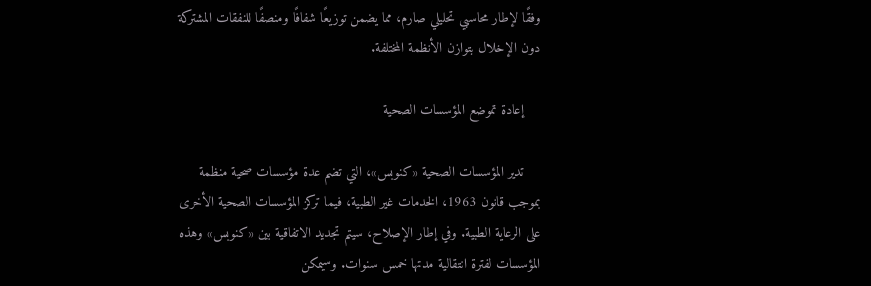وفقًا لإطار محاسبي تحليلي صارم، مما يضمن توزيعًا شفافًا ومنصفًا للنفقات المشتركة دون الإخلال بتوازن الأنظمة المختلفة.

    إعادة تموضع المؤسسات الصحية

    تدير المؤسسات الصحية «كنوبس»، التي تضم عدة مؤسسات صحية منظمة بموجب قانون 1963، الخدمات غير الطبية، فيما تركز المؤسسات الصحية الأخرى على الرعاية الطبية. وفي إطار الإصلاح، سيتم تجديد الاتفاقية بين «كنوبس» وهذه المؤسسات لفترة انتقالية مدتها خمس سنوات. وسيمكن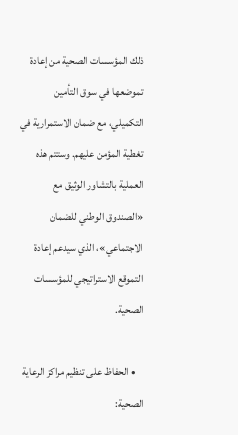ذلك المؤسسات الصحية من إعادة تموضعها في سوق التأمين التكميلي، مع ضمان الاستمرارية في تغطية المؤمن عليهم. وستتم هذه العملية بالتشاور الوثيق مع «الصندوق الوطني للضمان الاجتماعي»، الذي سيدعم إعادة التموقع الاستراتيجي للمؤسسات الصحية.

    • الحفاظ على تنظيم مراكز الرعاية الصحية: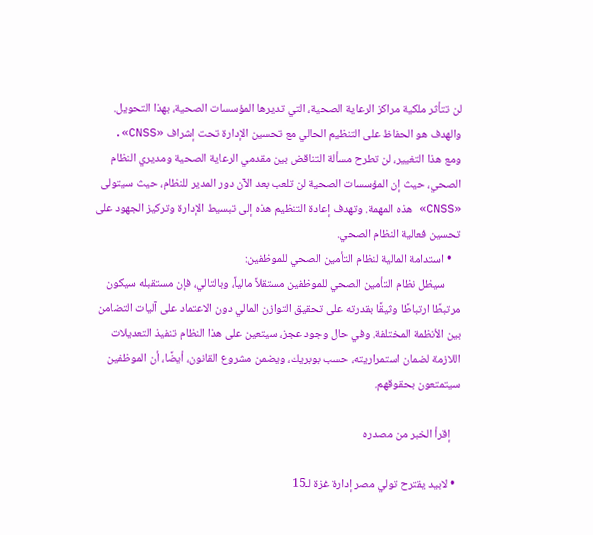لن تتأثر ملكية مراكز الرعاية الصحية، التي تديرها المؤسسات الصحية، بهذا التحويل. والهدف هو الحفاظ على التنظيم الحالي مع تحسين الإدارة تحت إشراف «CNSS». ومع هذا التغيير، لن تطرح مسألة التناقض بين مقدمي الرعاية الصحية ومديري النظام الصحي، حيث إن المؤسسات الصحية لن تلعب بعد الآن دور المدير للنظام، حيث سيتولى «CNSS» هذه المهمة. وتهدف إعادة التنظيم هذه إلى تبسيط الإدارة وتركيز الجهود على تحسين فعالية النظام الصحي.
    • استدامة المالية لنظام التأمين الصحي للموظفين:
      سيظل نظام التأمين الصحي للموظفين مستقلاً مالياً، وبالتالي، فإن مستقبله سيكون مرتبطًا ارتباطًا وثيقًا بقدرته على تحقيق التوازن المالي دون الاعتماد على آليات التضامن بين الأنظمة المختلفة. وفي حال وجود عجز، سيتعين على هذا النظام تنفيذ التعديلات اللازمة لضمان استمراريته، حسب بوبريك، ويضمن مشروع القانون، أيضًا، أن الموظفين سيتمتعون بحقوقهم.

    إقرأ الخبر من مصدره

  • لابيد يقترح تولي مصر إدارة غزة لـ15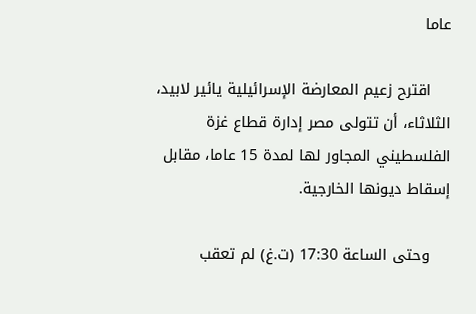عاما

    اقترح زعيم المعارضة الإسرائيلية يائير لابيد، الثلاثاء، أن تتولى مصر إدارة قطاع غزة الفلسطيني المجاور لها لمدة 15 عاما، مقابل إسقاط ديونها الخارجية.

    وحتى الساعة 17:30 (ت.غ) لم تعقب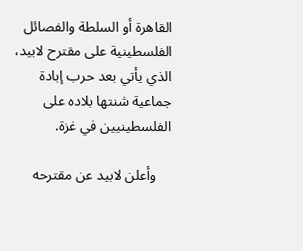القاهرة أو السلطة والفصائل الفلسطينية على مقترح لابيد، الذي يأتي بعد حرب إبادة جماعية شنتها بلاده على الفلسطينيين في غزة.

    وأعلن لابيد عن مقترحه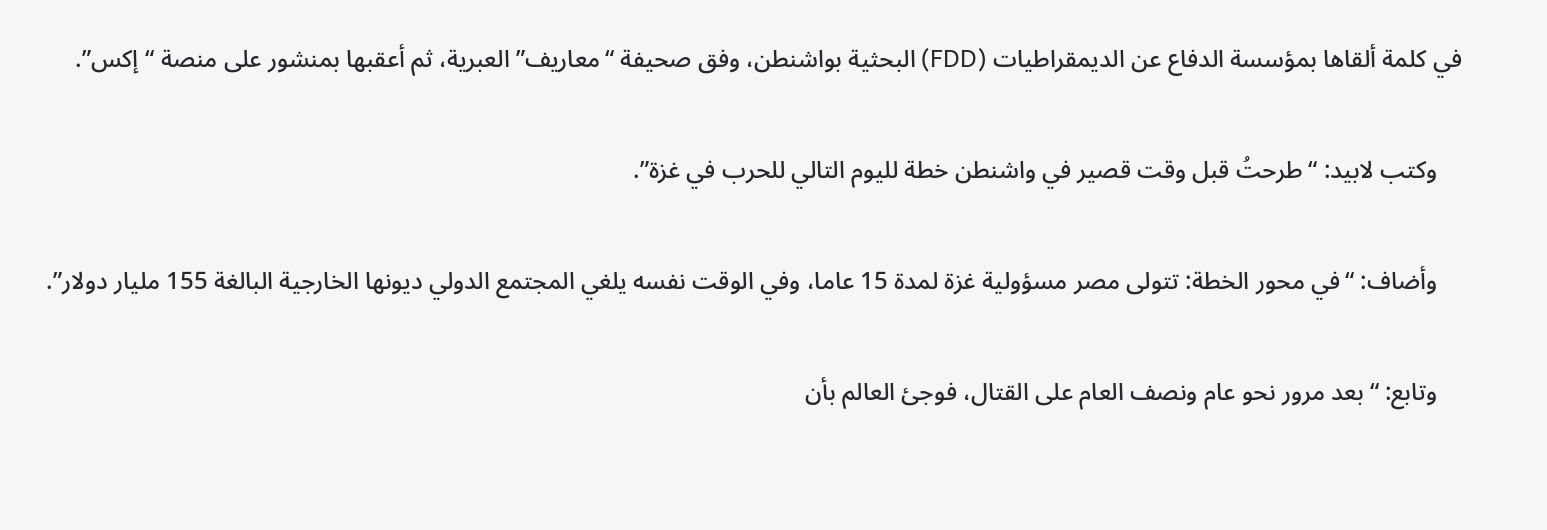في كلمة ألقاها بمؤسسة الدفاع عن الديمقراطيات (FDD) البحثية بواشنطن، وفق صحيفة “معاريف” العبرية، ثم أعقبها بمنشور على منصة “إكس”.

    وكتب لابيد: “طرحتُ قبل وقت قصير في واشنطن خطة لليوم التالي للحرب في غزة”.

    وأضاف: “في محور الخطة: تتولى مصر مسؤولية غزة لمدة 15 عاما، وفي الوقت نفسه يلغي المجتمع الدولي ديونها الخارجية البالغة 155 مليار دولار”.

    وتابع: “بعد مرور نحو عام ونصف العام على القتال، فوجئ العالم بأن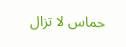حماس لا تزال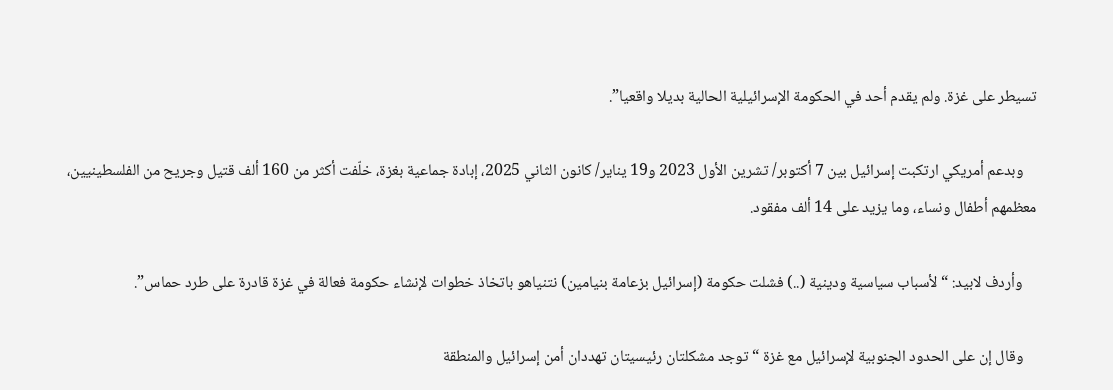تسيطر على غزة. ولم يقدم أحد في الحكومة الإسرائيلية الحالية بديلا واقعيا”.

    وبدعم أمريكي ارتكبت إسرائيل بين 7 أكتوبر/ تشرين الأول 2023 و19 يناير/ كانون الثاني 2025، إبادة جماعية بغزة، خلّفت أكثر من 160 ألف قتيل وجريح من الفلسطينيين، معظمهم أطفال ونساء، وما يزيد على 14 ألف مفقود.

    وأردف لابيد: “لأسباب سياسية ودينية (..) فشلت حكومة (إسرائيل بزعامة بنيامين) نتنياهو باتخاذ خطوات لإنشاء حكومة فعالة في غزة قادرة على طرد حماس”.

    وقال إن على الحدود الجنوبية لإسرائيل مع غزة “توجد مشكلتان رئيسيتان تهددان أمن إسرائيل والمنطقة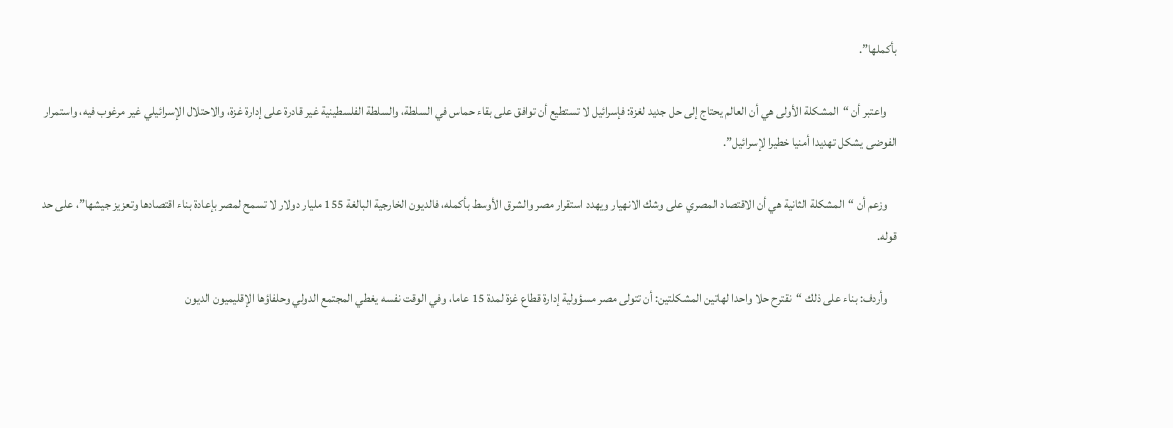بأكملها”.

    واعتبر أن “المشكلة الأولى هي أن العالم يحتاج إلى حل جديد لغزة: فإسرائيل لا تستطيع أن توافق على بقاء حماس في السلطة، والسلطة الفلسطينية غير قادرة على إدارة غزة، والاحتلال الإسرائيلي غير مرغوب فيه، واستمرار الفوضى يشكل تهديدا أمنيا خطيرا لإسرائيل”.

    وزعم أن “المشكلة الثانية هي أن الاقتصاد المصري على وشك الانهيار ويهدد استقرار مصر والشرق الأوسط بأكمله، فالديون الخارجية البالغة 155 مليار دولار لا تسمح لمصر بإعادة بناء اقتصادها وتعزيز جيشها”، على حد قوله.

    وأردف: بناء على ذلك “نقترح حلا واحدا لهاتين المشكلتين: أن تتولى مصر مسؤولية إدارة قطاع غزة لمدة 15 عاما، وفي الوقت نفسه يغطي المجتمع الدولي وحلفاؤها الإقليميون الديون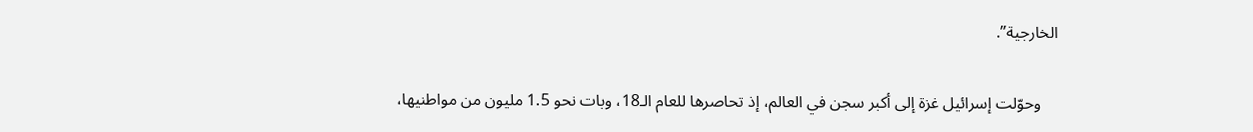الخارجية”.

    وحوّلت إسرائيل غزة إلى أكبر سجن في العالم، إذ تحاصرها للعام الـ18، وبات نحو 1.5 مليون من مواطنيها،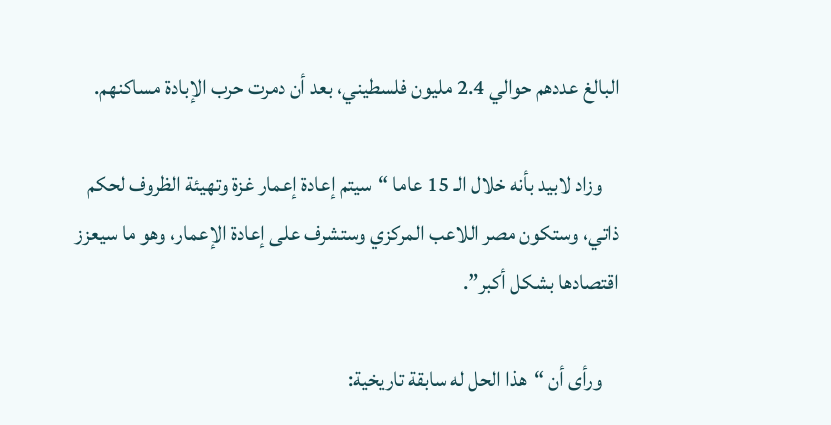البالغ عددهم حوالي 2.4 مليون فلسطيني، بعد أن دمرت حرب الإبادة مساكنهم.

    وزاد لابيد بأنه خلال الـ 15 عاما “سيتم إعادة إعمار غزة وتهيئة الظروف لحكم ذاتي، وستكون مصر اللاعب المركزي وستشرف على إعادة الإعمار، وهو ما سيعزز اقتصادها بشكل أكبر”.

    ورأى أن “هذا الحل له سابقة تاريخية: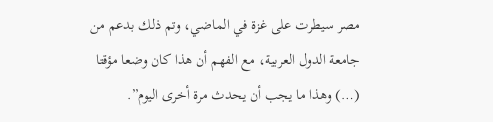مصر سيطرت على غزة في الماضي، وتم ذلك بدعم من جامعة الدول العربية، مع الفهم أن هذا كان وضعا مؤقتا (…) وهذا ما يجب أن يحدث مرة أخرى اليوم”.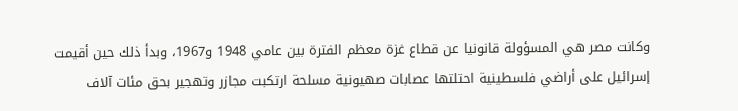وكانت مصر هي المسؤولة قانونيا عن قطاع غزة معظم الفترة بين عامي 1948 و1967، وبدأ ذلك حين أقيمت إسرائيل على أراضي فلسطينية احتلتها عصابات صهيونية مسلحة ارتكبت مجازر وتهجير بحق مئات آلاف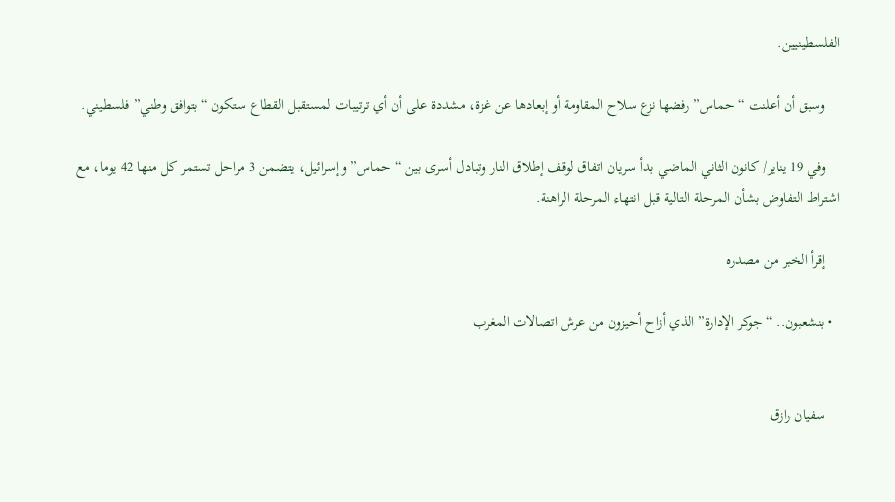الفلسطينيين.

    وسبق أن أعلنت “حماس” رفضها نزع سلاح المقاومة أو إبعادها عن غزة، مشددة على أن أي ترتيبات لمستقبل القطاع ستكون “بتوافق وطني” فلسطيني.

    وفي 19 يناير/ كانون الثاني الماضي بدأ سريان اتفاق لوقف إطلاق النار وتبادل أسرى بين “حماس” وإسرائيل، يتضمن 3 مراحل تستمر كل منها 42 يوما، مع اشتراط التفاوض بشأن المرحلة التالية قبل انتهاء المرحلة الراهنة.

    إقرأ الخبر من مصدره

  • بنشعبون.. “جوكر الإدارة” الذي أزاح أحيزون من عرش اتصالات المغرب


    سفيان رازق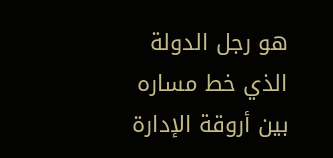هو رجل الدولة الذي خط مساره بين أروقة الإدارة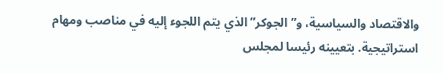والاقتصاد والسياسية، و”الجوكر” الذي يتم اللجوء إليه في مناصب ومهام استراتيجية. بتعيينه رئيسا لمجلس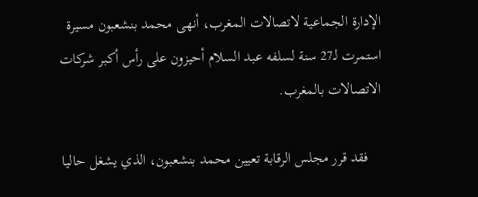الإدارة الجماعية لاتصالات المغرب، أنهى محمد بنشعبون مسيرة استمرت لـ27 سنة لسلفه عبد السلام أحيزون على رأس أكبر شركات الاتصالات بالمغرب.

    فقد قرر مجلس الرقابة تعيين محمد بنشعبون، الذي يشغل حاليا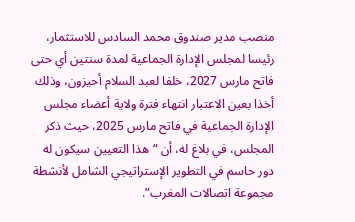منصب مدير صندوق محمد السادس للاستثمار، رئيسا لمجلس الإدارة الجماعية لمدة سنتين أي حتى فاتح مارس 2027، خلفا لعبد السلام أحيزون، وذلك أخذا بعين الاعتبار انتهاء فترة ولاية أعضاء مجلس الإدارة الجماعية في فاتح مارس 2025، حيث ذكر المجلس، في بلاغ له، أن “هذا التعيين سيكون له دور حاسم في التطوير الإستراتيجي الشامل لأنشطة مجموعة اتصالات المغرب”.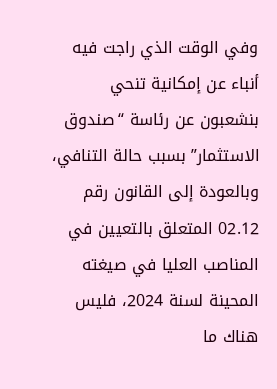وفي الوقت الذي راجت فيه أنباء عن إمكانية تنحي بنشعبون عن رئاسة “صندوق الاستثمار” بسبب حالة التنافي، وبالعودة إلى القانون رقم 02.12 المتعلق بالتعيين في المناصب العليا في صيغته المحينة لسنة 2024، فليس هناك ما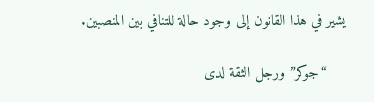يشير في هذا القانون إلى وجود حالة للتنافي بين المنصبين.

    “جوكر” ورجل الثقة لدى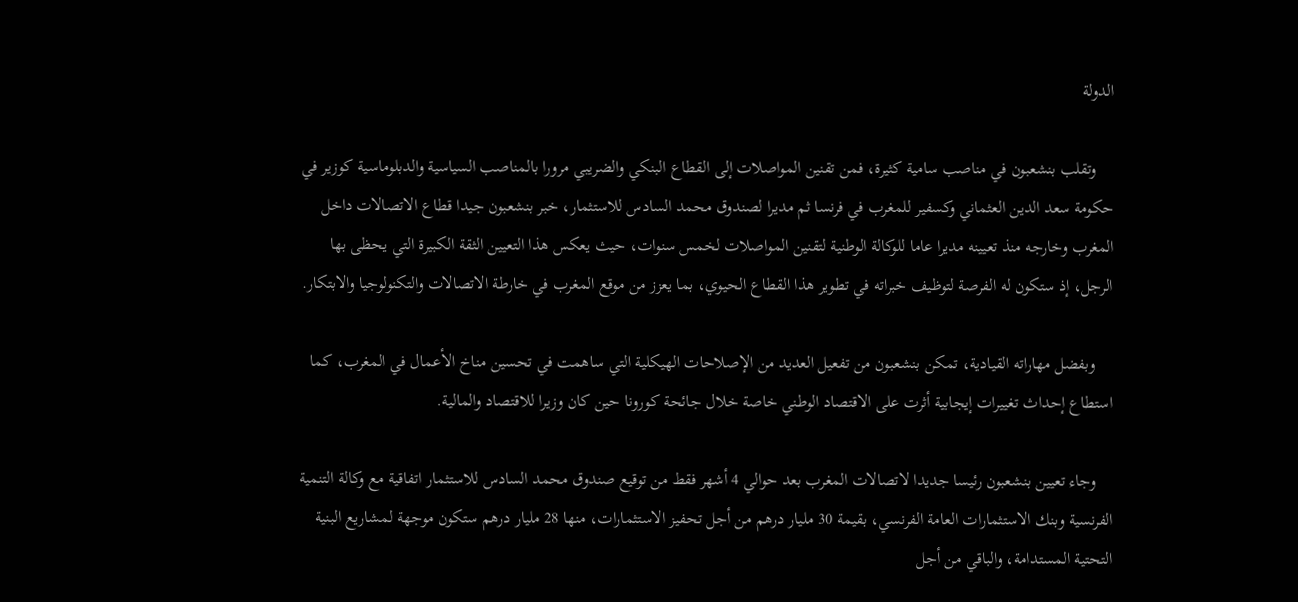الدولة

    وتقلب بنشعبون في مناصب سامية كثيرة، فمن تقنين المواصلات إلى القطاع البنكي والضريبي مرورا بالمناصب السياسية والدبلوماسية كوزير في حكومة سعد الدين العثماني وكسفير للمغرب في فرنسا ثم مديرا لصندوق محمد السادس للاستثمار، خبر بنشعبون جيدا قطاع الاتصالات داخل المغرب وخارجه منذ تعيينه مديرا عاما للوكالة الوطنية لتقنين المواصلات لخمس سنوات، حيث يعكس هذا التعيين الثقة الكبيرة التي يحظى بها الرجل، إذ ستكون له الفرصة لتوظيف خبراته في تطوير هذا القطاع الحيوي، بما يعزز من موقع المغرب في خارطة الاتصالات والتكنولوجيا والابتكار.

    وبفضل مهاراته القيادية، تمكن بنشعبون من تفعيل العديد من الإصلاحات الهيكلية التي ساهمت في تحسين مناخ الأعمال في المغرب، كما استطاع إحداث تغييرات إيجابية أثرت على الاقتصاد الوطني خاصة خلال جائحة كورونا حين كان وزيرا للاقتصاد والمالية.

    وجاء تعيين بنشعبون رئيسا جديدا لاتصالات المغرب بعد حوالي 4 أشهر فقط من توقيع صندوق محمد السادس للاستثمار اتفاقية مع وكالة التنمية الفرنسية وبنك الاستثمارات العامة الفرنسي، بقيمة 30 مليار درهم من أجل تحفيز الاستثمارات، منها 28 مليار درهم ستكون موجهة لمشاريع البنية التحتية المستدامة، والباقي من أجل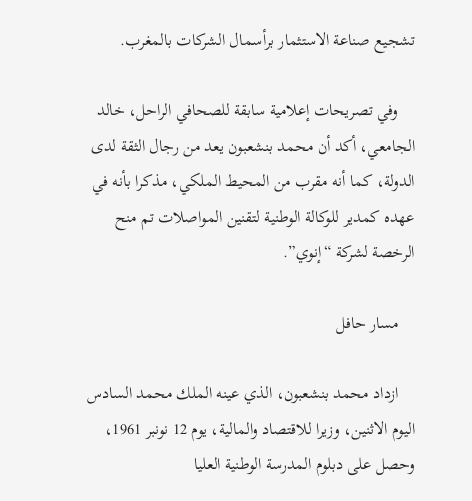تشجيع صناعة الاستثمار برأسمال الشركات بالمغرب.

    وفي تصريحات إعلامية سابقة للصحافي الراحل، خالد الجامعي، أكد أن محمد بنشعبون يعد من رجال الثقة لدى الدولة، كما أنه مقرب من المحيط الملكي، مذكرا بأنه في عهده كمدير للوكالة الوطنية لتقنين المواصلات تم منح الرخصة لشركة “إنوي”.

    مسار حافل

    ازداد محمد بنشعبون، الذي عينه الملك محمد السادس اليوم الاثنين، وزيرا للاقتصاد والمالية، يوم 12 نونبر 1961، وحصل على دبلوم المدرسة الوطنية العليا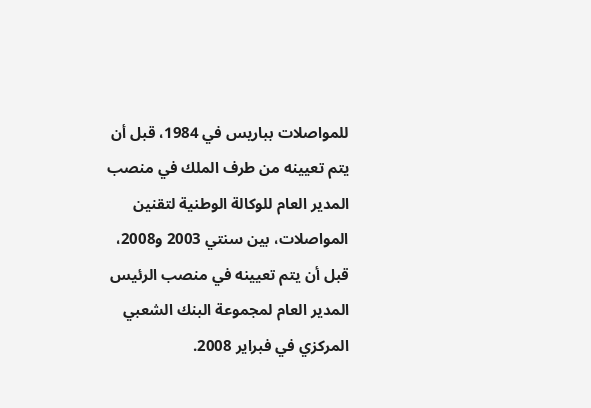للمواصلات بباريس في 1984، قبل أن يتم تعيينه من طرف الملك في منصب المدير العام للوكالة الوطنية لتقنين المواصلات، بين سنتي 2003 و2008، قبل أن يتم تعيينه في منصب الرئيس المدير العام لمجموعة البنك الشعبي المركزي في فبراير 2008.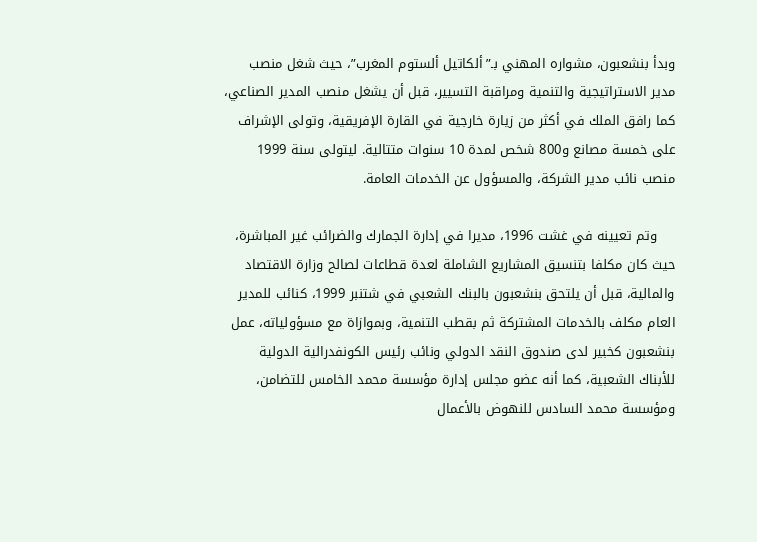وبدأ بنشعبون، مشواره المهني بـ”ألكاتيل ألستوم المغرب”، حيث شغل منصب مدير الاستراتيجية والتنمية ومراقبة التسيير، قبل أن يشغل منصب المدير الصناعي، كما رافق الملك في أكثر من زيارة خارجية في القارة الإفريقية، وتولى الإشراف على خمسة مصانع و800 شخص لمدة 10 سنوات متتالية. ليتولى سنة 1999 منصب نائب مدير الشركة، والمسؤول عن الخدمات العامة.

    وتم تعيينه في غشت 1996، مديرا في إدارة الجمارك والضرائب غير المباشرة، حيث كان مكلفا بتنسيق المشاريع الشاملة لعدة قطاعات لصالح وزارة الاقتصاد والمالية، قبل أن يلتحق بنشعبون بالبنك الشعبي في شتنبر 1999، كنائب للمدير العام مكلف بالخدمات المشتركة ثم بقطب التنمية، وبموازاة مع مسؤولياته، عمل بنشعبون كخبير لدى صندوق النقد الدولي ونائب رئيس الكونفدرالية الدولية للأبناك الشعبية، كما أنه عضو مجلس إدارة مؤسسة محمد الخامس للتضامن، ومؤسسة محمد السادس للنهوض بالأعمال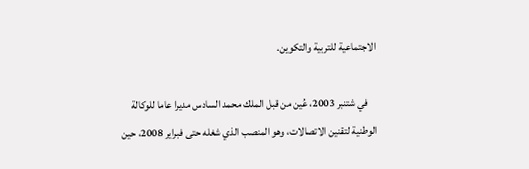الاجتماعية للتربية والتكوين.

    في شتنبر 2003، عُين من قبل الملك محمد السادس مديرا عاما للوكالة الوطنية لتقنين الاتصالات، وهو المنصب الذي شغله حتى فبراير 2008، حين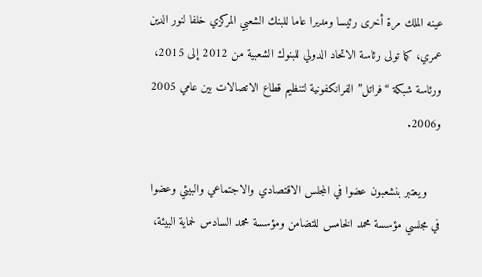عينه الملك مرة أخرى رئيسا ومديرا عاما للبنك الشعبي المركزي خلفا لنور الدين عمري، كما تولى رئاسة الاتحاد الدولي للبنوك الشعبية من 2012 إلى 2015، ورئاسة شبكة “فراتل” الفرانكفونية لتنظيم قطاع الاتصالات بين عامي 2005 و2006.

    ويعتبر بنشعبون عضوا في المجلس الاقتصادي والاجتماعي والبيئي وعضوا في مجلسي مؤسسة محمد الخامس للتضامن ومؤسسة محمد السادس لحماية البيئة،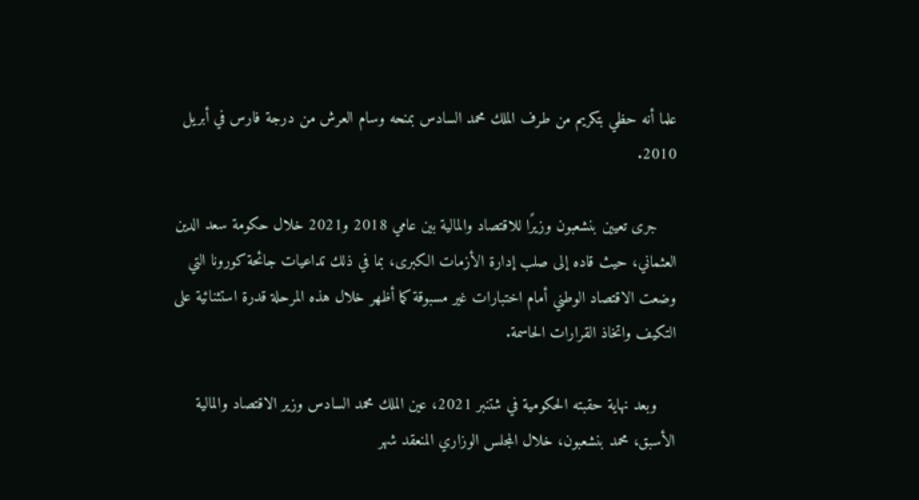علما أنه حظي بتكريم من طرف الملك محمد السادس بمنحه وسام العرش من درجة فارس في أبريل 2010.

    جرى تعيين بنشعبون وزيرًا للاقتصاد والمالية بين عامي 2018 و2021 خلال حكومة سعد الدين العثماني، حيث قاده إلى صلب إدارة الأزمات الكبرى، بما في ذلك تداعيات جائحة كورونا التي وضعت الاقتصاد الوطني أمام اختبارات غير مسبوقة كما أظهر خلال هذه المرحلة قدرة استثنائية على التكيف واتخاذ القرارات الحاسمة.

    وبعد نهاية حقبته الحكومية في شتنبر 2021، عين الملك محمد السادس وزير الاقتصاد والمالية الأسبق، محمد بنشعبون، خلال المجلس الوزاري المنعقد شهر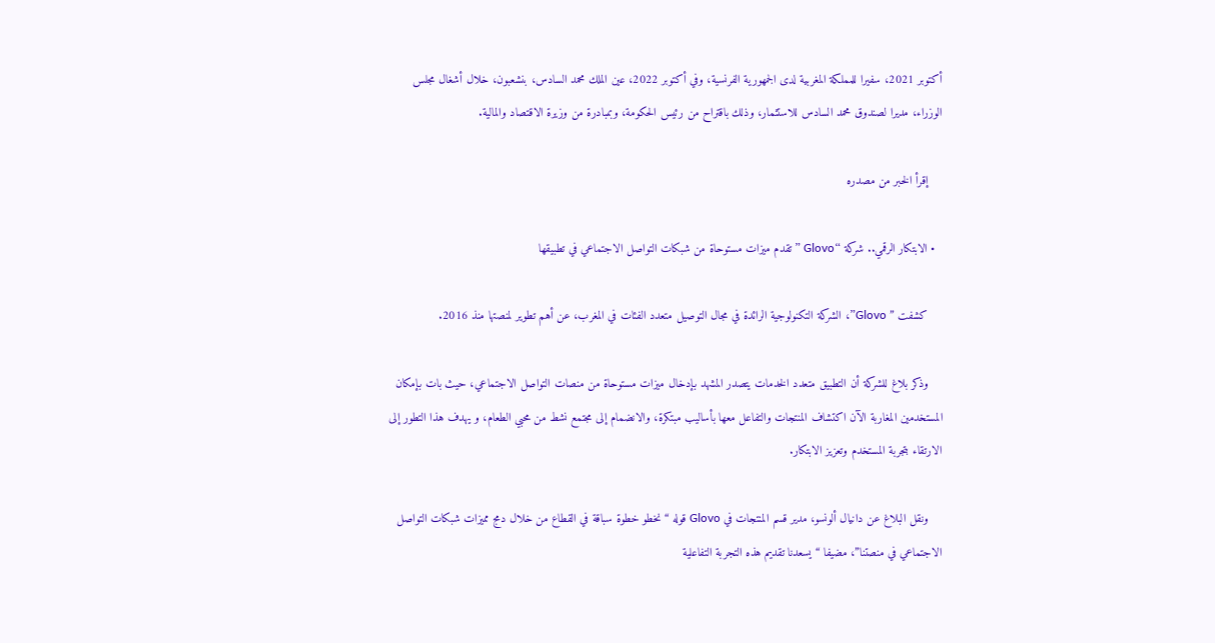أكتوبر 2021، سفيرا للمملكة المغربية لدى الجمهورية الفرنسية، وفي أكتوبر 2022، عين الملك محمد السادس، بنشعبون، خلال أشغال مجلس الوزراء، مديرا لصندوق محمد السادس للاستثمار، وذلك باقتراح من رئيس الحكومة، وبمبادرة من وزيرة الاقتصاد والمالية.

    إقرأ الخبر من مصدره

  • الابتكار الرقمي.. شركة “Glovo ” تقدم ميزات مستوحاة من شبكات التواصل الاجتماعي في تطبيقها

    كشفت ” Glovo”، الشركة التكنولوجية الرائدة في مجال التوصيل متعدد الفئات في المغرب، عن أهم تطوير لمنصتها منذ 2016.

    وذكر بلاغ للشركة أن التطبيق متعدد الخدمات يتصدر المشهد بإدخال ميزات مستوحاة من منصات التواصل الاجتماعي، حيث بات بإمكان المستخدمين المغاربة الآن اكتشاف المنتجات والتفاعل معها بأساليب مبتكرة، والانضمام إلى مجتمع نشط من محبي الطعام، و يهدف هذا التطور إلى الارتقاء بتجربة المستخدم وتعزيز الابتكار.

    ونقل البلاغ عن دانيال ألونسو، مدير قسم المنتجات في Glovo قوله “نخطو خطوة سباقة في القطاع من خلال دمج مميزات شبكات التواصل الاجتماعي في منصتنا”، مضيفا “يسعدنا تقديم هذه التجربة التفاعلية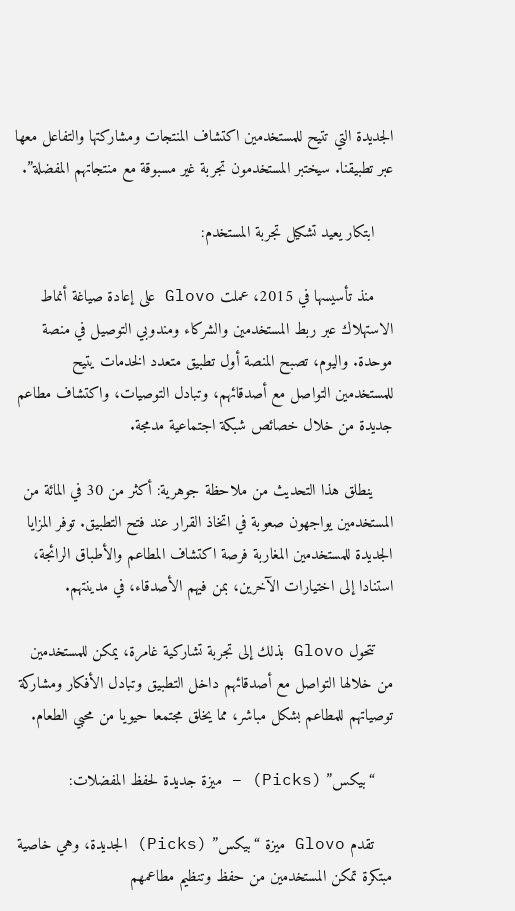الجديدة التي تتيح للمستخدمين اكتشاف المنتجات ومشاركتها والتفاعل معها عبر تطبيقنا. سيختبر المستخدمون تجربة غير مسبوقة مع منتجاتهم المفضلة”.

    ابتكار يعيد تشكيل تجربة المستخدم:

    منذ تأسيسها في 2015، عملت Glovo على إعادة صياغة أنماط الاستهلاك عبر ربط المستخدمين والشركاء ومندوبي التوصيل في منصة موحدة. واليوم، تصبح المنصة أول تطبيق متعدد الخدمات يتيح للمستخدمين التواصل مع أصدقائهم، وتبادل التوصيات، واكتشاف مطاعم جديدة من خلال خصائص شبكة اجتماعية مدمجة.

    ينطلق هذا التحديث من ملاحظة جوهرية: أكثر من 30 في المائة من المستخدمين يواجهون صعوبة في اتخاذ القرار عند فتح التطبيق. توفر المزايا الجديدة للمستخدمين المغاربة فرصة اكتشاف المطاعم والأطباق الرائجة، استنادا إلى اختيارات الآخرين، بمن فيهم الأصدقاء، في مدينتهم.

    تتحول Glovo بذلك إلى تجربة تشاركية غامرة، يمكن للمستخدمين من خلالها التواصل مع أصدقائهم داخل التطبيق وتبادل الأفكار ومشاركة توصياتهم للمطاعم بشكل مباشر، مما يخلق مجتمعا حيويا من محبي الطعام.

    “بيكس” (Picks) – ميزة جديدة لحفظ المفضلات:

    تقدم Glovo ميزة “بيكس” (Picks) الجديدة، وهي خاصية مبتكرة تمكن المستخدمين من حفظ وتنظيم مطاعمهم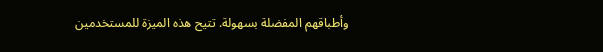وأطباقهم المفضلة بسهولة. تتيح هذه الميزة للمستخدمين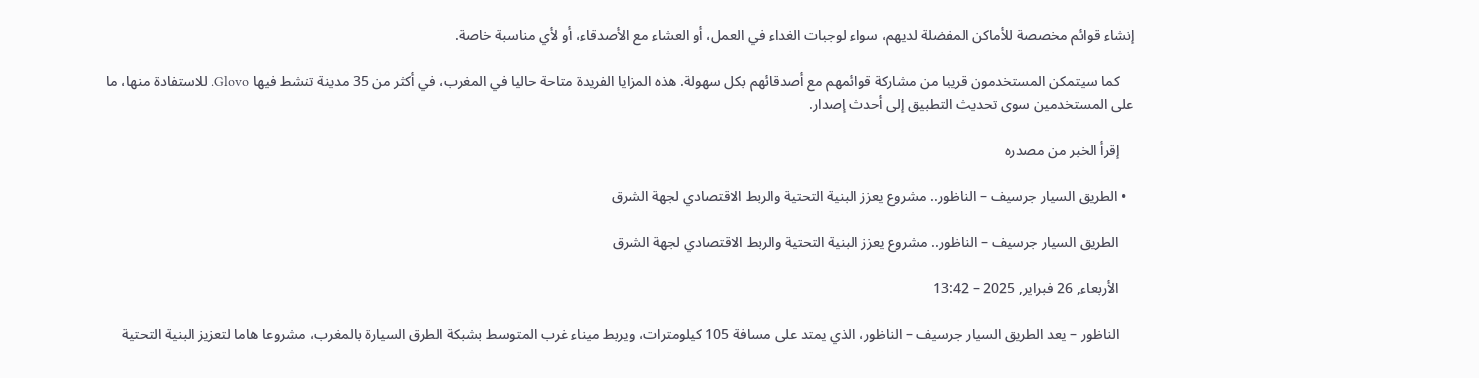إنشاء قوائم مخصصة للأماكن المفضلة لديهم، سواء لوجبات الغداء في العمل، أو العشاء مع الأصدقاء، أو لأي مناسبة خاصة.

    كما سيتمكن المستخدمون قريبا من مشاركة قوائمهم مع أصدقائهم بكل سهولة. هذه المزايا الفريدة متاحة حاليا في المغرب، في أكثر من 35 مدينة تنشط فيها Glovo. للاستفادة منها، ما على المستخدمين سوى تحديث التطبيق إلى أحدث إصدار.

    إقرأ الخبر من مصدره

  • الطريق السيار جرسيف – الناظور.. مشروع يعزز البنية التحتية والربط الاقتصادي لجهة الشرق

    الطريق السيار جرسيف – الناظور.. مشروع يعزز البنية التحتية والربط الاقتصادي لجهة الشرق

    الأربعاء, 26 فبراير, 2025 – 13:42

    الناظور – يعد الطريق السيار جرسيف – الناظور، الذي يمتد على مسافة 105 كيلومترات، ويربط ميناء غرب المتوسط بشبكة الطرق السيارة بالمغرب، مشروعا هاما لتعزيز البنية التحتية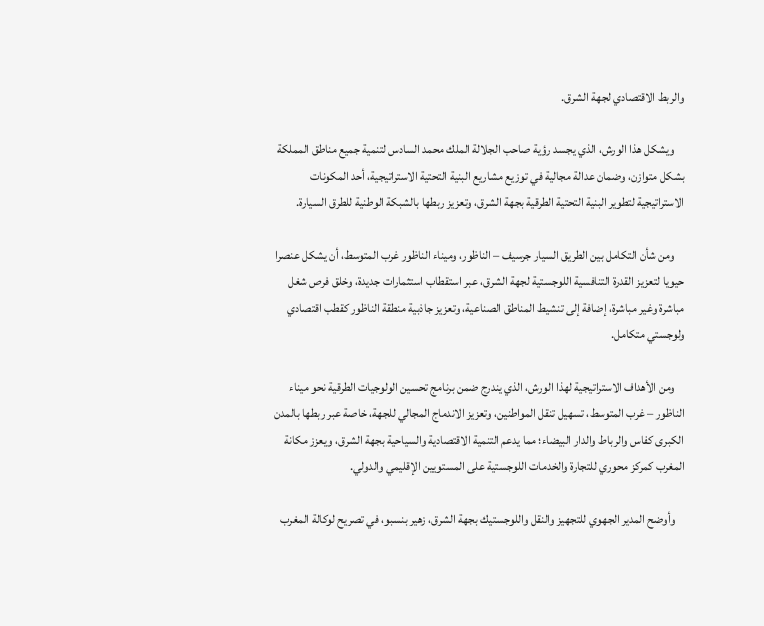والربط الاقتصادي لجهة الشرق.

    ويشكل هذا الورش، الذي يجسد رؤية صاحب الجلالة الملك محمد السادس لتنمية جميع مناطق المملكة بشكل متوازن، وضمان عدالة مجالية في توزيع مشاريع البنية التحتية الاستراتيجية، أحد المكونات الاستراتيجية لتطوير البنية التحتية الطرقية بجهة الشرق، وتعزيز ربطها بالشبكة الوطنية للطرق السيارة.

    ومن شأن التكامل بين الطريق السيار جرسيف – الناظور، وميناء الناظور غرب المتوسط، أن يشكل عنصرا حيويا لتعزيز القدرة التنافسية اللوجستية لجهة الشرق، عبر استقطاب استثمارات جديدة، وخلق فرص شغل مباشرة وغير مباشرة، إضافة إلى تنشيط المناطق الصناعية، وتعزيز جاذبية منطقة الناظور كقطب اقتصادي ولوجستي متكامل.

    ومن الأهداف الاستراتيجية لهذا الورش، الذي يندرج ضمن برنامج تحسين الولوجيات الطرقية نحو ميناء الناظور – غرب المتوسط، تسهيل تنقل المواطنين، وتعزيز الاندماج المجالي للجهة، خاصة عبر ربطها بالمدن الكبرى كفاس والرباط والدار البيضاء؛ مما يدعم التنمية الاقتصادية والسياحية بجهة الشرق، ويعزز مكانة المغرب كمركز محوري للتجارة والخدمات اللوجستية على المستويين الإقليمي والدولي.

    وأوضح المدير الجهوي للتجهيز والنقل واللوجستيك بجهة الشرق، زهير بنسبو، في تصريح لوكالة المغرب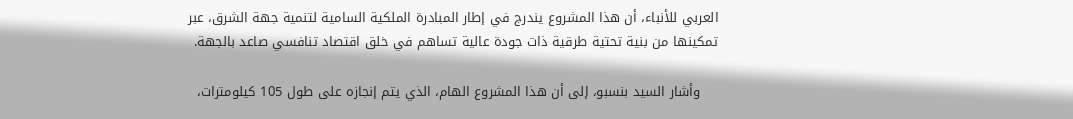العربي للأنباء، أن هذا المشروع يندرج في إطار المبادرة الملكية السامية لتنمية جهة الشرق، عبر تمكينها من بنية تحتية طرقية ذات جودة عالية تساهم في خلق اقتصاد تنافسي صاعد بالجهة.

    وأشار السيد بنسبو، إلى أن هذا المشروع الهام، الذي يتم إنجازه على طول 105 كيلومترات،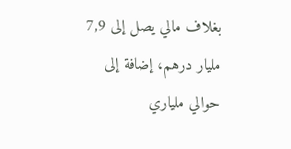بغلاف مالي يصل إلى 7,9 مليار درهم، إضافة إلى حوالي ملياري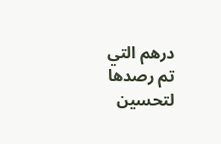درهم التي تم رصدها لتحسين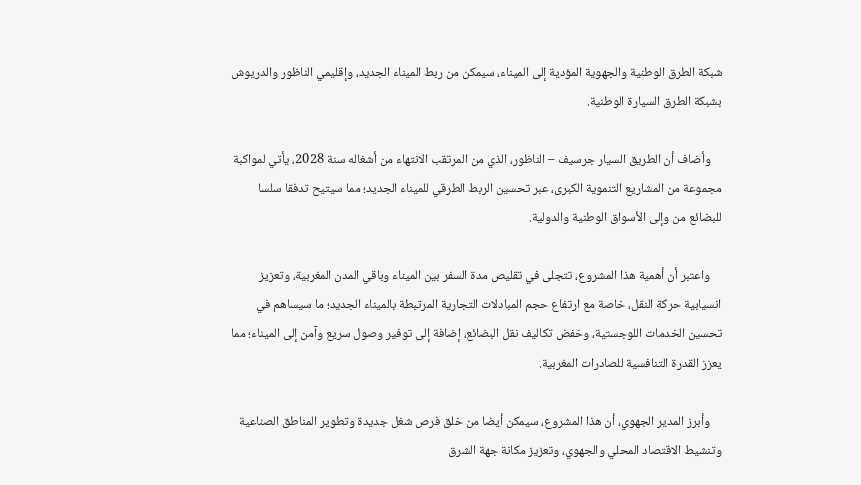شبكة الطرق الوطنية والجهوية المؤدية إلى الميناء، سيمكن من ربط الميناء الجديد، وإقليمي الناظور والدريوش بشبكة الطرق السيارة الوطنية.

    وأضاف أن الطريق السيار جرسيف – الناظور، الذي من المرتقب الانتهاء من أشغاله سنة 2028، يأتي لمواكبة مجموعة من المشاريع التنموية الكبرى، عبر تحسين الربط الطرقي للميناء الجديد؛ مما سيتيح تدفقا سلسا للبضائع من وإلى الأسواق الوطنية والدولية.

    واعتبر أن أهمية هذا المشروع، تتجلى في تقليص مدة السفر بين الميناء وباقي المدن المغربية، وتعزيز انسيابية حركة النقل، خاصة مع ارتفاع حجم المبادلات التجارية المرتبطة بالميناء الجديد؛ ما سيساهم في تحسين الخدمات اللوجستية، وخفض تكاليف نقل البضائع، إضافة إلى توفير وصول سريع وآمن إلى الميناء؛ مما يعزز القدرة التنافسية للصادرات المغربية.

    وأبرز المدير الجهوي، أن هذا المشروع، سيمكن أيضا من خلق فرص شغل جديدة وتطوير المناطق الصناعية وتنشيط الاقتصاد المحلي والجهوي، وتعزيز مكانة جهة الشرق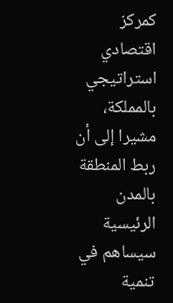كمركز اقتصادي استراتيجي بالمملكة، مشيرا إلى أن ربط المنطقة بالمدن الرئيسية سيساهم في تنمية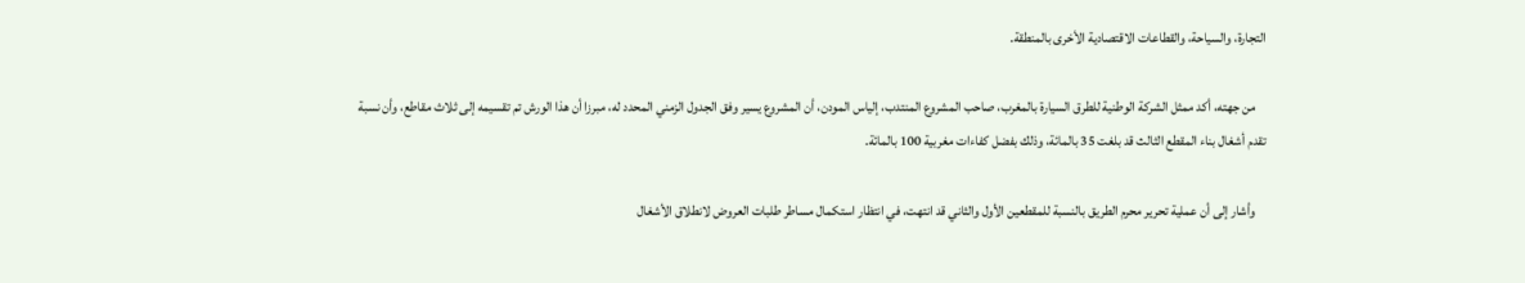التجارة، والسياحة، والقطاعات الاقتصادية الأخرى بالمنطقة.

    من جهته، أكد ممثل الشركة الوطنية للطرق السيارة بالمغرب، صاحب المشروع المنتدب، إلياس المودن، أن المشروع يسير وفق الجدول الزمني المحدد له، مبرزا أن هذا الورش تم تقسيمه إلى ثلاث مقاطع، وأن نسبة تقدم أشغال بناء المقطع الثالث قد بلغت 35 بالمائة، وذلك بفضل كفاءات مغربية 100 بالمائة.

    وأشار إلى أن عملية تحرير محرم الطريق بالنسبة للمقطعين الأول والثاني قد انتهت، في انتظار استكمال مساطر طلبات العروض لانطلاق الأشغال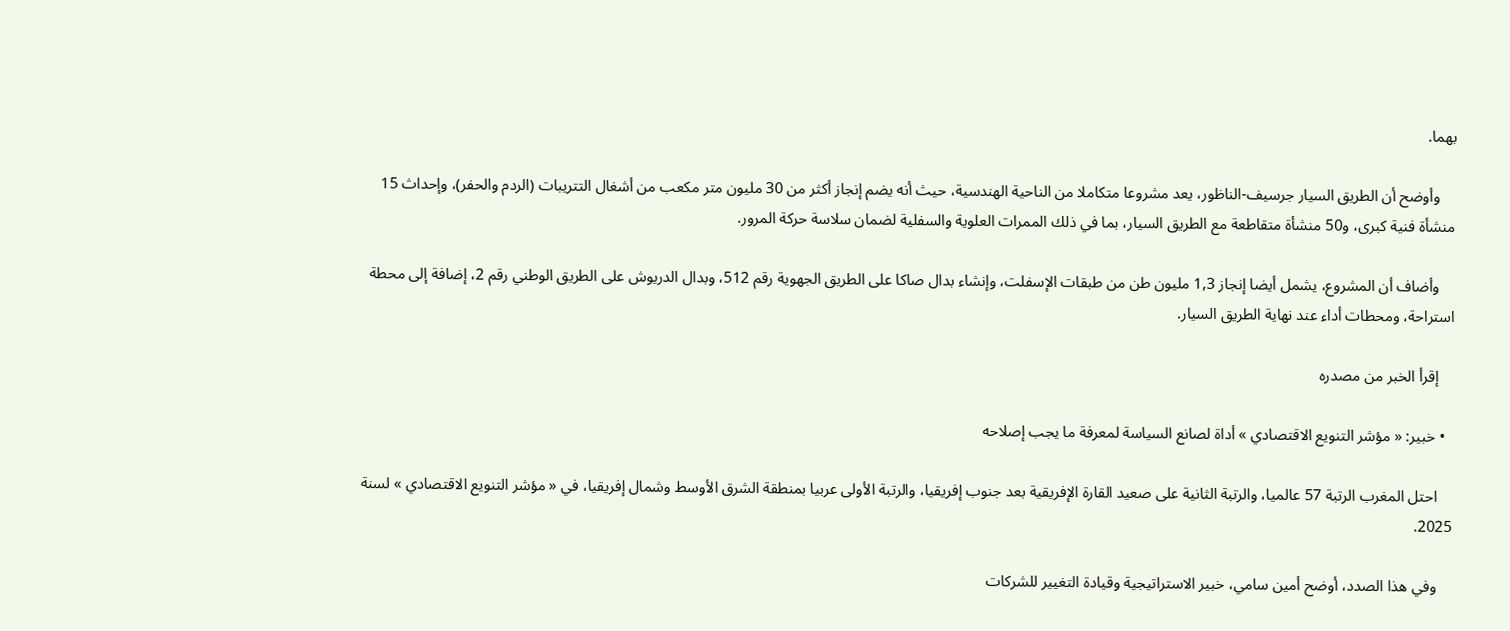بهما.

    وأوضح أن الطريق السيار جرسيف-الناظور، يعد مشروعا متكاملا من الناحية الهندسية، حيث أنه يضم إنجاز أكثر من 30 مليون متر مكعب من أشغال التتريبات (الردم والحفر)، وإحداث 15 منشأة فنية كبرى، و50 منشأة متقاطعة مع الطريق السيار، بما في ذلك الممرات العلوية والسفلية لضمان سلاسة حركة المرور.

    وأضاف أن المشروع، يشمل أيضا إنجاز 1,3 مليون طن من طبقات الإسفلت، وإنشاء بدال صاكا على الطريق الجهوية رقم 512، وبدال الدريوش على الطريق الوطني رقم 2، إضافة إلى محطة استراحة، ومحطات أداء عند نهاية الطريق السيار.

    إقرأ الخبر من مصدره

  • خبير: « مؤشر التنويع الاقتصادي » أداة لصانع السياسة لمعرفة ما يجب إصلاحه

    احتل المغرب الرتبة 57 عالميا، والرتبة الثانية على صعيد القارة الإفريقية بعد جنوب إفريقيا، والرتبة الأولى عربيا بمنطقة الشرق الأوسط وشمال إفريقيا، في « مؤشر التنويع الاقتصادي » لسنة 2025.

    وفي هذا الصدد، أوضح أمين سامي، خبير الاستراتيجية وقيادة التغيير للشركات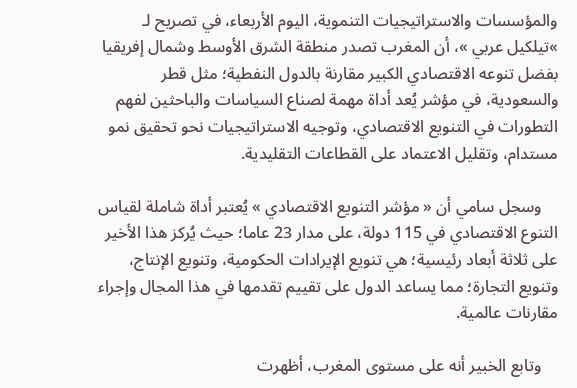والمؤسسات والاستراتيجيات التنموية، اليوم الأربعاء، في تصريح لـ »تيلكيل عربي »، أن المغرب تصدر منطقة الشرق الأوسط وشمال إفريقيا بفضل تنوعه الاقتصادي الكبير مقارنة بالدول النفطية؛ مثل قطر والسعودية، في مؤشر يُعد أداة مهمة لصناع السياسات والباحثين لفهم التطورات في التنويع الاقتصادي، وتوجيه الاستراتيجيات نحو تحقيق نمو مستدام، وتقليل الاعتماد على القطاعات التقليدية.

    وسجل سامي أن « مؤشر التنويع الاقتصادي » يُعتبر أداة شاملة لقياس التنوع الاقتصادي في 115 دولة، على مدار 23 عاما؛ حيث يُركز هذا الأخير على ثلاثة أبعاد رئيسية؛ هي تنويع الإيرادات الحكومية، وتنويع الإنتاج، وتنويع التجارة؛ مما يساعد الدول على تقييم تقدمها في هذا المجال وإجراء مقارنات عالمية.

    وتابع الخبير أنه على مستوى المغرب، أظهرت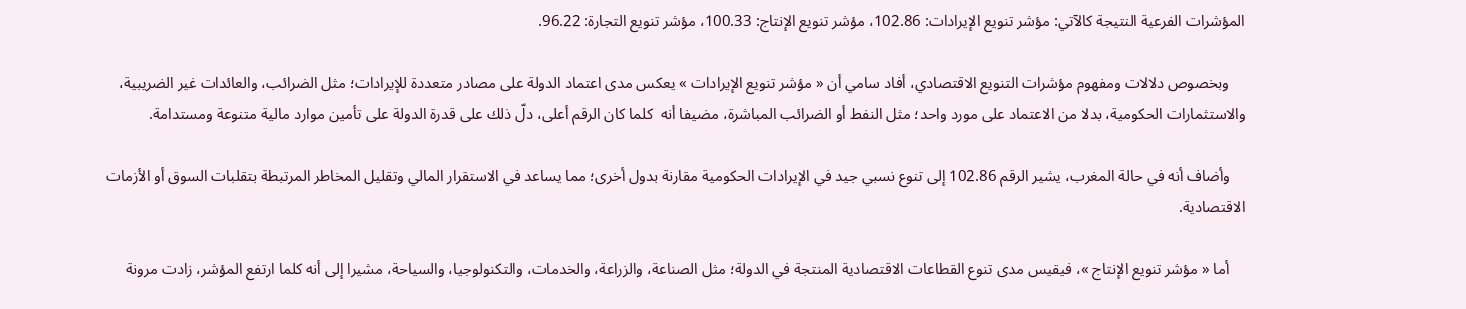المؤشرات الفرعية النتيجة كالآتي: مؤشر تنويع الإيرادات: 102.86، مؤشر تنويع الإنتاج: 100.33، مؤشر تنويع التجارة: 96.22.

    وبخصوص دلالات ومفهوم مؤشرات التنويع الاقتصادي، أفاد سامي أن « مؤشر تنويع الإيرادات » يعكس مدى اعتماد الدولة على مصادر متعددة للإيرادات؛ مثل الضرائب، والعائدات غير الضريبية، والاستثمارات الحكومية، بدلا من الاعتماد على مورد واحد؛ مثل النفط أو الضرائب المباشرة، مضيفا أنه  كلما كان الرقم أعلى، دلّ ذلك على قدرة الدولة على تأمين موارد مالية متنوعة ومستدامة.

    وأضاف أنه في حالة المغرب، يشير الرقم 102.86 إلى تنوع نسبي جيد في الإيرادات الحكومية مقارنة بدول أخرى؛ مما يساعد في الاستقرار المالي وتقليل المخاطر المرتبطة بتقلبات السوق أو الأزمات الاقتصادية.

    أما « مؤشر تنويع الإنتاج »، فيقيس مدى تنوع القطاعات الاقتصادية المنتجة في الدولة؛ مثل الصناعة، والزراعة، والخدمات، والتكنولوجيا، والسياحة، مشيرا إلى أنه كلما ارتفع المؤشر، زادت مرونة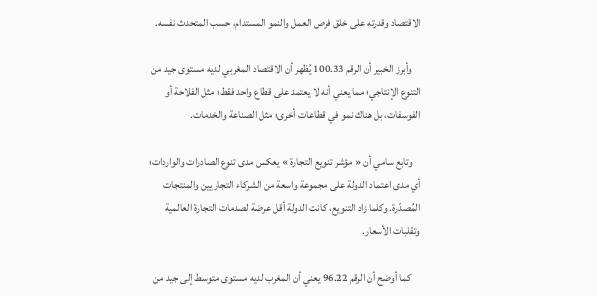الاقتصاد وقدرته على خلق فرص العمل والنمو المستدام، حسب المتحدث نفسه.

    وأبرز الخبير أن الرقم 100.33 يُظهر أن الاقتصاد المغربي لديه مستوى جيد من التنوع الإنتاجي؛ مما يعني أنه لا يعتمد على قطاع واحد فقط؛ مثل الفلاحة أو الفوسفات، بل هناك نمو في قطاعات أخرى؛ مثل الصناعة والخدمات.

    وتابع سامي أن « مؤشر تنويع التجارة » يعكس مدى تنوع الصادرات والواردات؛ أي مدى اعتماد الدولة على مجموعة واسعة من الشركاء التجاريين والمنتجات المُصدّرة. وكلما زاد التنويع، كانت الدولة أقل عرضة لصدمات التجارة العالمية وتقلبات الأسعار.

    كما أوضح أن الرقم 96.22 يعني أن المغرب لديه مستوى متوسط إلى جيد من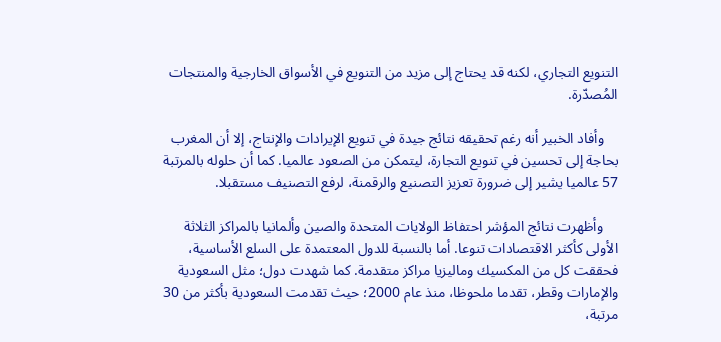التنويع التجاري، لكنه قد يحتاج إلى مزيد من التنويع في الأسواق الخارجية والمنتجات المُصدّرة.

    وأفاد الخبير أنه رغم تحقيقه نتائج جيدة في تنويع الإيرادات والإنتاج، إلا أن المغرب بحاجة إلى تحسين في تنويع التجارة، ليتمكن من الصعود عالميا. كما أن حلوله بالمرتبة 57 عالميا يشير إلى ضرورة تعزيز التصنيع والرقمنة، لرفع التصنيف مستقبلا.

    وأظهرت نتائج المؤشر احتفاظ الولايات المتحدة والصين وألمانيا بالمراكز الثلاثة الأولى كأكثر الاقتصادات تنوعا. أما بالنسبة للدول المعتمدة على السلع الأساسية، فحققت كل من المكسيك وماليزيا مراكز متقدمة. كما شهدت دول؛ مثل السعودية والإمارات وقطر، تقدما ملحوظا، منذ عام 2000؛ حيث تقدمت السعودية بأكثر من 30 مرتبة،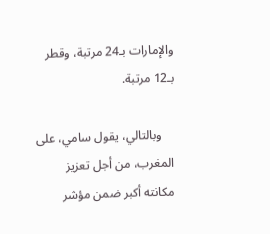والإمارات بـ24 مرتبة، وقطر بـ12 مرتبة.

    وبالتالي، يقول سامي، على المغرب، من أجل تعزيز مكانته أكبر ضمن مؤشر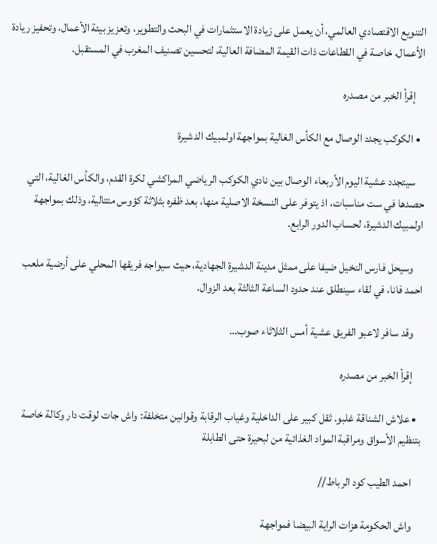التنويع الاقتصادي العالمي، أن يعمل على زيادة الاستثمارات في البحث والتطوير، وتعزيز بيئة الأعمال، وتحفيز ريادة الأعمال، خاصة في القطاعات ذات القيمة المضافة العالية، لتحسين تصنيف المغرب في المستقبل.

    إقرأ الخبر من مصدره

  • الكوكب يجدد الوصال مع الكأس الغالية بمواجهة اولمبيك الدشيرة

    سيتجدد عشية اليوم الأربعاء الوصال بين نادي الكوكب الرياضي المراكشي لكرة القدم، والكأس الغالية، التي حصدها في ست مناسبات، اذ يتوفر على النسخة الاصلية منها، بعد ظفره بثلاثة كؤوس متتالية، وذلك بمواجهة اولمبيك الدشيرة، لحساب الدور الرابع.

    وسيحل فارس النخيل ضيفا على ممثل مدينة الدشيرة الجهادية، حيث سيواجه فريقها المحلي على أرضية ملعب احمد فانا، في لقاء سينطلق عند حدود الساعة الثالثة بعد الزوال.

    وقد سافر لاعبو الفريق عشية أمس الثلاثاء صوب…

    إقرأ الخبر من مصدره

  • علاش الشناقة غلبو. ثقل كبير على الداخلية وغياب الرقابة وقوانين متخلفة: واش جات لوقت دار وكالة خاصة بتنظيم الأسواق ومراقبة المواد الغذائية من لبحيرة حتى الطابلة

    احمد الطيب كود الرباط//

    واش الحكومة هزات الراية البيضا فمواجهة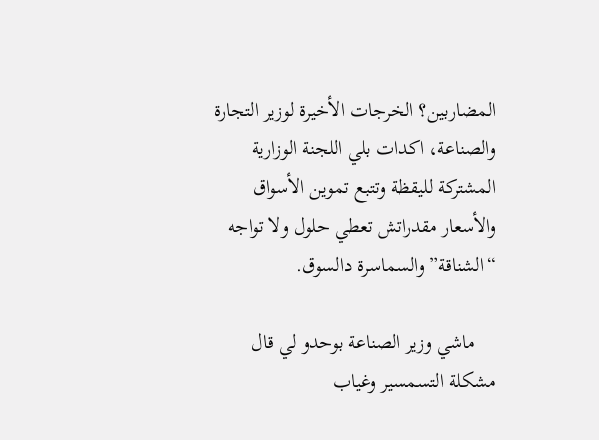المضاربين؟ الخرجات الأخيرة لوزير التجارة والصناعة، اكدات بلي اللجنة الوزارية المشتركة لليقظة وتتبع تموين الأسواق والأسعار مقدراتش تعطي حلول ولا تواجه “الشناقة” والسماسرة دالسوق.

    ماشي وزير الصناعة بوحدو لي قال مشكلة التسمسير وغياب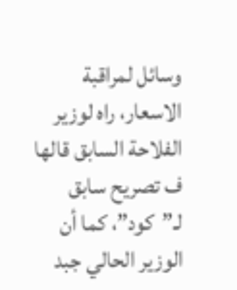وسائل لمراقبة الاسعار، راه لوزير الفلاحة السابق قالها ف تصريح سابق لـ”كود”، كما أن الوزير الحالي جبد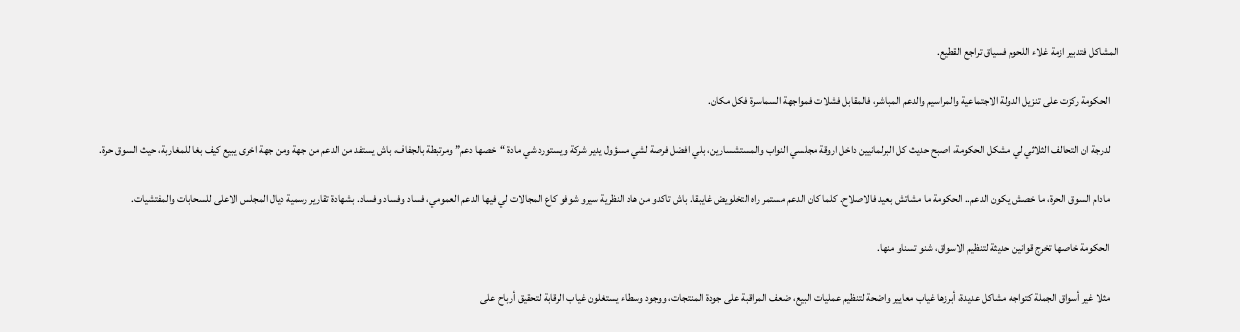المشاكل فتدبير ازمة غلاء اللحوم فسياق تراجع القطيع.

    الحكومة ركزت على تنزيل الدولة الاجتماعية والمراسيم والدعم المباشر، فالمقابل فشلات فمواجهة السماسرة فكل مكان.

    لدرجة ان التحالف الثلاثي لي مشكل الحكومة، اصبح حديث كل البرلمانيين داخل اروقة مجلسي النواب والمستشسارين، بلي افضل فرصة لشي مسؤول يدير شركة ويستورد شي مادة “خصها دعم” ومرتبطة بالجفاف، باش يستفد من الدعم من جهة ومن جهة اخرى يبيع كيف بغا للمغاربة، حيث السوق حرة.

    مادام السوق الحرة، ما خصش يكون الدعم.. الحكومة ما مشاتش بعيد فالاصلاح. كلما كان الدعم مستمر راه التخلويض غايبقا. باش تاكدو من هاد النظرية سيرو شوفو كاع المجالات لي فيها الدعم العمومي، فساد وفساد وفساد. بشهادة تقارير رسمية ديال المجلس الاعلى للسحابات والمفتشيات.

    الحكومة خاصها تخرج قوانين حديثة لتنظيم الاسواق، شنو تسناو منها.

    مثلا غير أسواق الجملة كتواجه مشاكل عديدة، أبرزها غياب معايير واضحة لتنظيم عمليات البيع، ضعف المراقبة على جودة المنتجات، ووجود وسطاء يستغلون غياب الرقابة لتحقيق أرباح على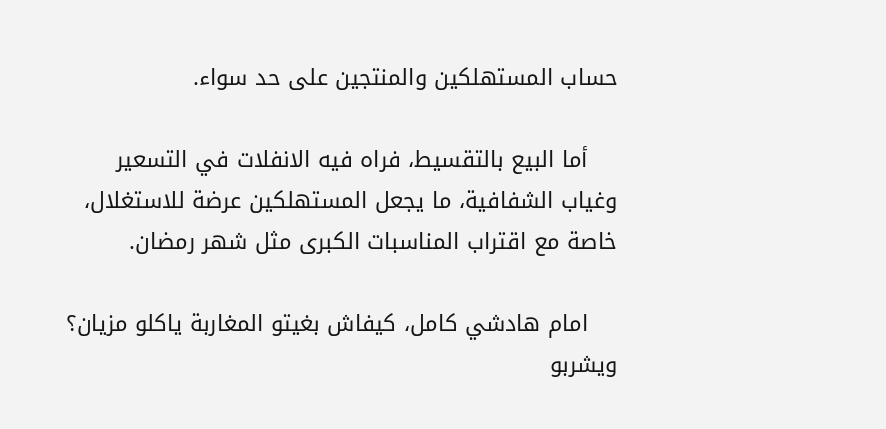حساب المستهلكين والمنتجين على حد سواء.

    أما البيع بالتقسيط، فراه فيه الانفلات في التسعير وغياب الشفافية، ما يجعل المستهلكين عرضة للاستغلال، خاصة مع اقتراب المناسبات الكبرى مثل شهر رمضان.

    امام هادشي كامل، كيفاش بغيتو المغاربة ياكلو مزيان؟ ويشربو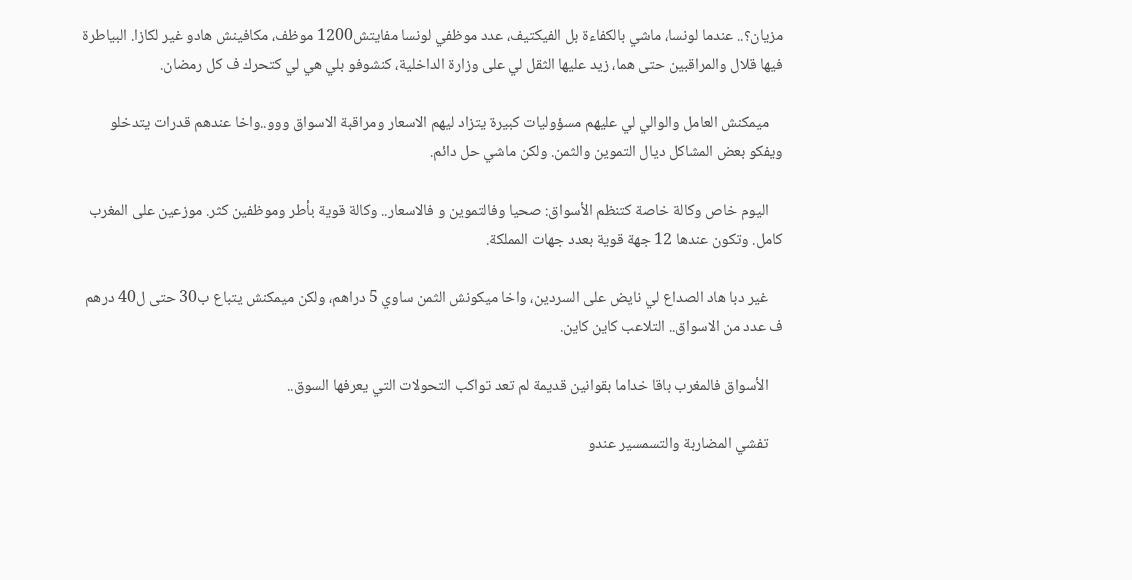مزيان؟.. عندما لونسا، ماشي بالكفاءة بل الفيكتيف، عدد موظفي لونسا مفايتش1200 موظف، مكافينش هادو غير لكازا. البياطرة فيها قلال والمراقبين حتى هما، زيد عليها الثقل لي على وزارة الداخلية، كنشوفو بلي هي لي كتحرك ف كل رمضان.

    ميمكنش العامل والوالي لي عليهم مسؤوليات كبيرة يتزاد ليهم الاسعار ومراقبة الاسواق ووو..واخا عندهم قدرات يتدخلو ويفكو بعض المشاكل ديال التموين والثمن. ولكن ماشي حل دائم.

    اليوم خاص وكالة خاصة كتنظم الأسواق: صحيا وفالتموين و فالاسعار.. وكالة قوية بأطر وموظفين كثر. موزعين على المغرب كامل. وتكون عندها 12 جهة قوية بعدد جهات المملكة.

    غير دبا هاد الصداع لي نايض على السردين، واخا ميكونش الثمن ساوي 5 دراهم، ولكن ميمكنش يتباع ب30 حتى ل40 درهم ف عدد من الاسواق.. التلاعب كاين كاين.

    الأسواق فالمغرب باقا خداما بقوانين قديمة لم تعد تواكب التحولات التي يعرفها السوق..

    تفشي المضاربة والتسمسير عندو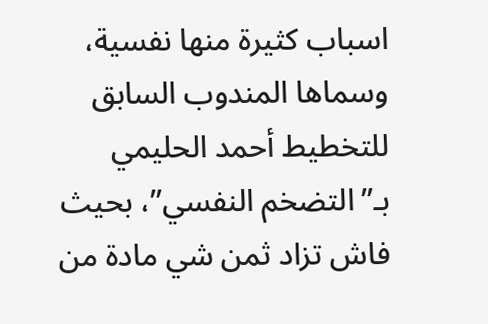اسباب كثيرة منها نفسية، وسماها المندوب السابق للتخطيط أحمد الحليمي بـ”التضخم النفسي”، بحيث فاش تزاد ثمن شي مادة من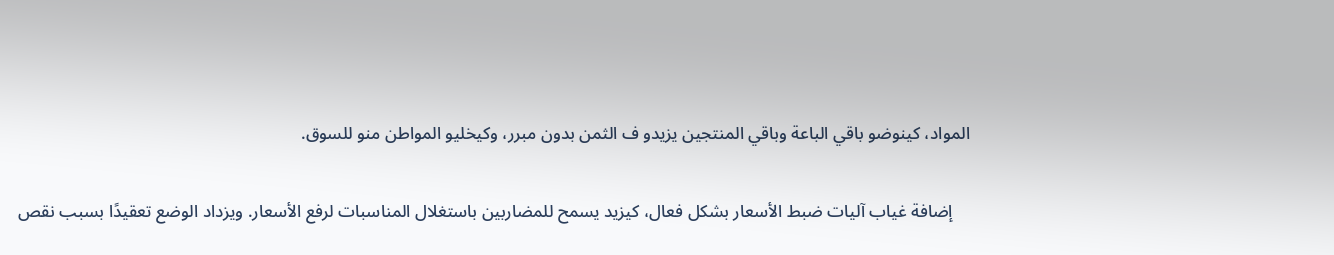المواد، كينوضو باقي الباعة وباقي المنتجين يزيدو ف الثمن بدون مبرر، وكيخليو المواطن منو للسوق.

    إضافة غياب آليات ضبط الأسعار بشكل فعال، كيزيد يسمح للمضاربين باستغلال المناسبات لرفع الأسعار. ويزداد الوضع تعقيدًا بسبب نقص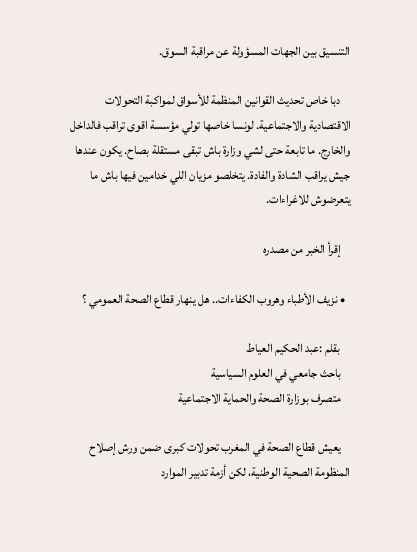التنسيق بين الجهات المسؤولة عن مراقبة السوق.

    دبا خاص تحديث القوانين المنظمة للأسواق لمواكبة التحولات الاقتصادية والاجتماعية. لونسا خاصها تولي مؤسسة اقوى تراقب فالداخل والخارج. ما تابعة حتى لشي وزارة باش تبقى مستقلة بصاح. يكون عندها جيش يراقب الشادة والفادة. يتخلصو مزيان اللي خدامين فيها باش ما يتعرضوش للاغراءات.

    إقرأ الخبر من مصدره

  • نزيف الأطباء وهروب الكفاءات.. هل ينهار قطاع الصحة العمومي ؟

    بقلم :عبد الحكيم العياط
    باحث جامعي في العلوم السياسية
    متصرف بوزارة الصحة والحماية الاجتماعية

    يعيش قطاع الصحة في المغرب تحولات كبرى ضمن ورش إصلاح المنظومة الصحية الوطنية، لكن أزمة تدبير الموارد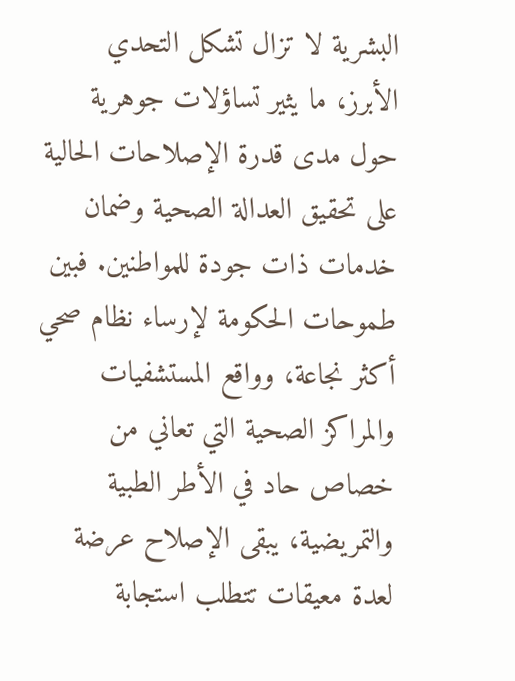البشرية لا تزال تشكل التحدي الأبرز، ما يثير تساؤلات جوهرية حول مدى قدرة الإصلاحات الحالية على تحقيق العدالة الصحية وضمان خدمات ذات جودة للمواطنين. فبين طموحات الحكومة لإرساء نظام صحي أكثر نجاعة، وواقع المستشفيات والمراكز الصحية التي تعاني من خصاص حاد في الأطر الطبية والتمريضية، يبقى الإصلاح عرضة لعدة معيقات تتطلب استجابة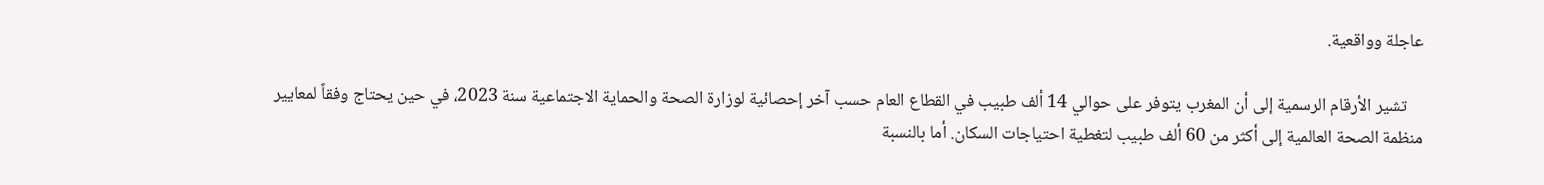عاجلة وواقعية.

    تشير الأرقام الرسمية إلى أن المغرب يتوفر على حوالي 14 ألف طبيب في القطاع العام حسب آخر إحصائية لوزارة الصحة والحماية الاجتماعية سنة 2023، في حين يحتاج وفقاً لمعايير منظمة الصحة العالمية إلى أكثر من 60 ألف طبيب لتغطية احتياجات السكان. أما بالنسبة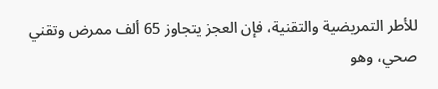للأطر التمريضية والتقنية، فإن العجز يتجاوز 65 ألف ممرض وتقني صحي، وهو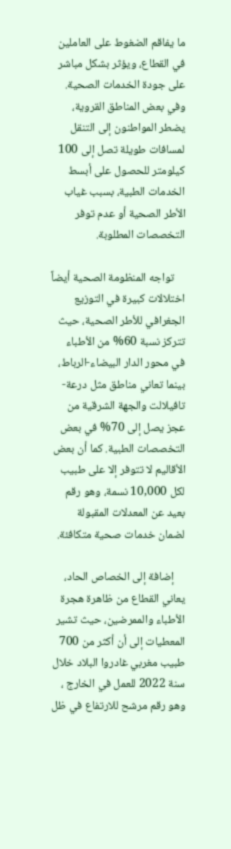ما يفاقم الضغوط على العاملين في القطاع، ويؤثر بشكل مباشر على جودة الخدمات الصحية. وفي بعض المناطق القروية، يضطر المواطنون إلى التنقل لمسافات طويلة تصل إلى 100 كيلومتر للحصول على أبسط الخدمات الطبية، بسبب غياب الأطر الصحية أو عدم توفر التخصصات المطلوبة.

    تواجه المنظومة الصحية أيضاً اختلالات كبيرة في التوزيع الجغرافي للأطر الصحية، حيث تتركز نسبة 60% من الأطباء في محور الدار البيضاء-الرباط، بينما تعاني مناطق مثل درعة-تافيلالت والجهة الشرقية من عجز يصل إلى 70% في بعض التخصصات الطبية. كما أن بعض الأقاليم لا تتوفر إلا على طبيب لكل 10,000 نسمة، وهو رقم بعيد عن المعدلات المقبولة لضمان خدمات صحية متكافئة.

    إضافة إلى الخصاص الحاد، يعاني القطاع من ظاهرة هجرة الأطباء والممرضين، حيث تشير المعطيات إلى أن أكثر من 700 طبيب مغربي غادروا البلاد خلال سنة 2022 للعمل في الخارج ، وهو رقم مرشح للارتفاع في ظل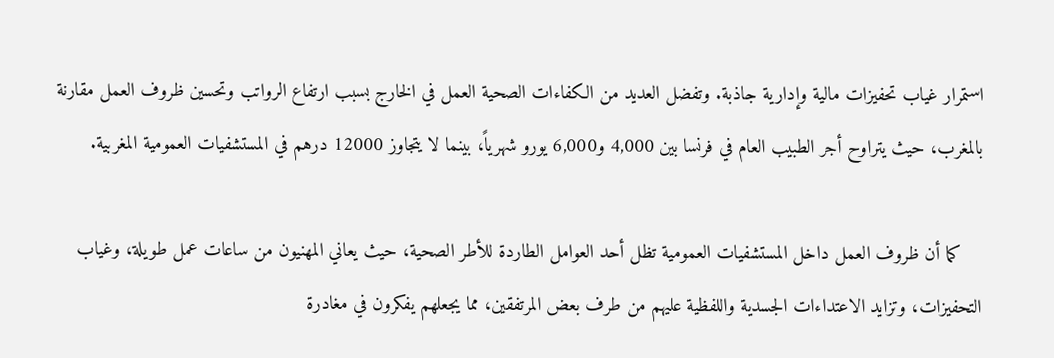استمرار غياب تحفيزات مالية وإدارية جاذبة. وتفضل العديد من الكفاءات الصحية العمل في الخارج بسبب ارتفاع الرواتب وتحسين ظروف العمل مقارنة بالمغرب، حيث يتراوح أجر الطبيب العام في فرنسا بين 4,000 و6,000 يورو شهرياً، بينما لا يتجاوز 12000 درهم في المستشفيات العمومية المغربية.

    كما أن ظروف العمل داخل المستشفيات العمومية تظل أحد العوامل الطاردة للأطر الصحية، حيث يعاني المهنيون من ساعات عمل طويلة، وغياب التحفيزات، وتزايد الاعتداءات الجسدية واللفظية عليهم من طرف بعض المرتفقين، مما يجعلهم يفكرون في مغادرة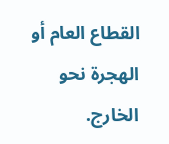القطاع العام أو الهجرة نحو الخارج.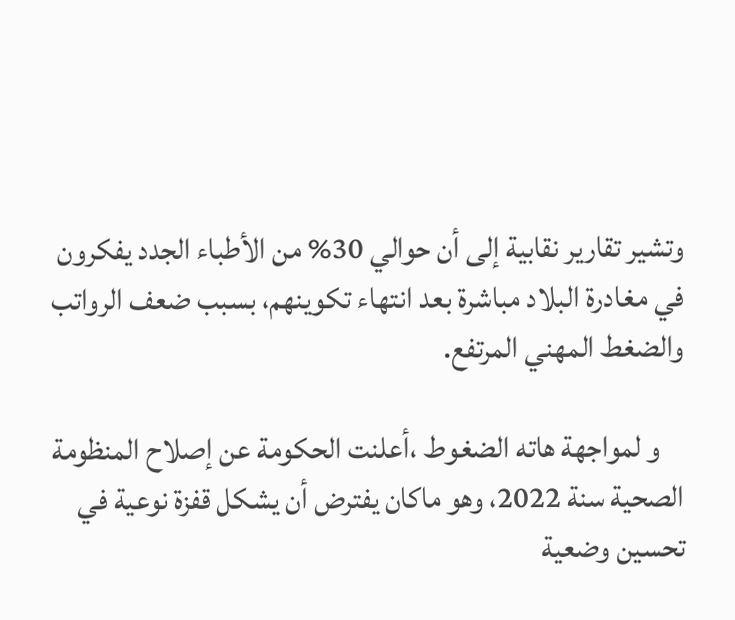وتشير تقارير نقابية إلى أن حوالي 30% من الأطباء الجدد يفكرون في مغادرة البلاد مباشرة بعد انتهاء تكوينهم، بسبب ضعف الرواتب والضغط المهني المرتفع.

    و لمواجهة هاته الضغوط ،أعلنت الحكومة عن إصلاح المنظومة الصحية سنة 2022، وهو ماكان يفترض أن يشكل قفزة نوعية في تحسين وضعية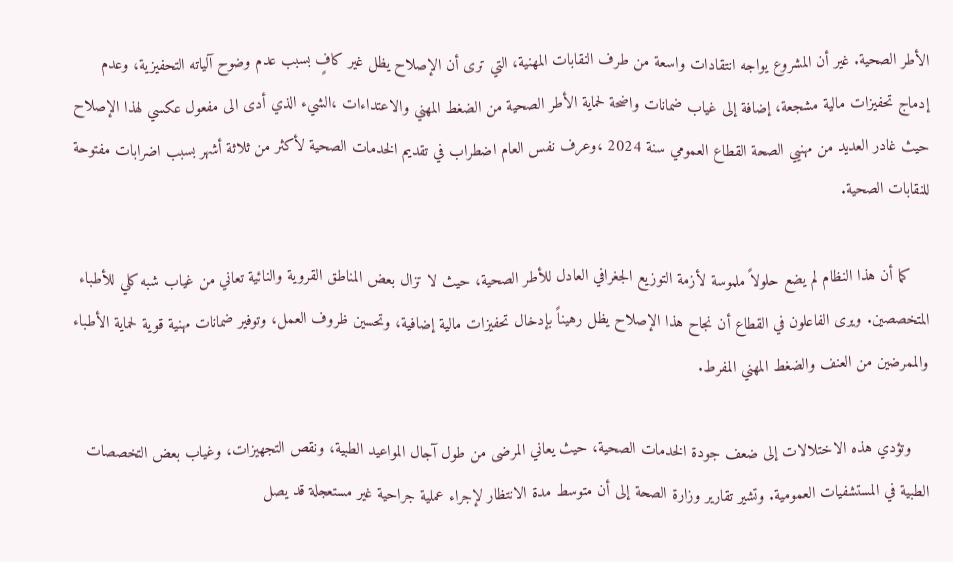الأطر الصحية. غير أن المشروع يواجه انتقادات واسعة من طرف النقابات المهنية، التي ترى أن الإصلاح يظل غير كافٍ بسبب عدم وضوح آلياته التحفيزية، وعدم إدماج تحفيزات مالية مشجعة، إضافة إلى غياب ضمانات واضحة لحماية الأطر الصحية من الضغط المهني والاعتداءات ،الشيء الذي أدى الى مفعول عكسي لهذا الإصلاح حيث غادر العديد من مهنيي الصحة القطاع العمومي سنة 2024 ،وعرف نفس العام اضطراب في تقديم الخدمات الصحية لأكثر من ثلاثة أشهر بسبب اضرابات مفتوحة للنقابات الصحية.

    كما أن هذا النظام لم يضع حلولاً ملموسة لأزمة التوزيع الجغرافي العادل للأطر الصحية، حيث لا تزال بعض المناطق القروية والنائية تعاني من غياب شبه كلي للأطباء المتخصصين. ويرى الفاعلون في القطاع أن نجاح هذا الإصلاح يظل رهيناً بإدخال تحفيزات مالية إضافية، وتحسين ظروف العمل، وتوفير ضمانات مهنية قوية لحماية الأطباء والممرضين من العنف والضغط المهني المفرط.

    وتؤدي هذه الاختلالات إلى ضعف جودة الخدمات الصحية، حيث يعاني المرضى من طول آجال المواعيد الطبية، ونقص التجهيزات، وغياب بعض التخصصات الطبية في المستشفيات العمومية. وتشير تقارير وزارة الصحة إلى أن متوسط مدة الانتظار لإجراء عملية جراحية غير مستعجلة قد يصل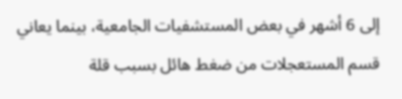إلى 6 أشهر في بعض المستشفيات الجامعية، بينما يعاني قسم المستعجلات من ضغط هائل بسبب قلة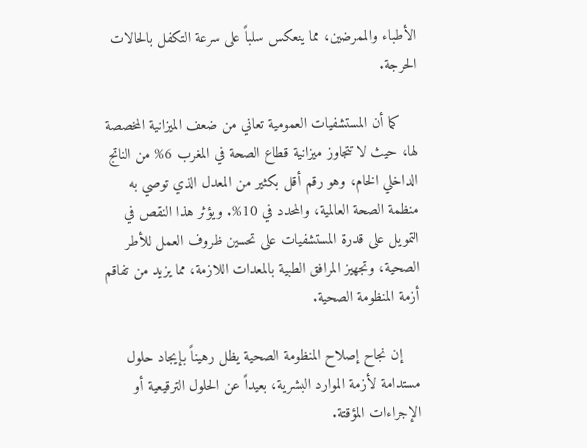الأطباء والممرضين، مما ينعكس سلباً على سرعة التكفل بالحالات الحرجة.

    كما أن المستشفيات العمومية تعاني من ضعف الميزانية المخصصة لها، حيث لا تتجاوز ميزانية قطاع الصحة في المغرب 6% من الناتج الداخلي الخام، وهو رقم أقل بكثير من المعدل الذي توصي به منظمة الصحة العالمية، والمحدد في 10%. ويؤثر هذا النقص في التمويل على قدرة المستشفيات على تحسين ظروف العمل للأطر الصحية، وتجهيز المرافق الطبية بالمعدات اللازمة، مما يزيد من تفاقم أزمة المنظومة الصحية.

    إن نجاح إصلاح المنظومة الصحية يظل رهيناً بإيجاد حلول مستدامة لأزمة الموارد البشرية، بعيداً عن الحلول الترقيعية أو الإجراءات المؤقتة.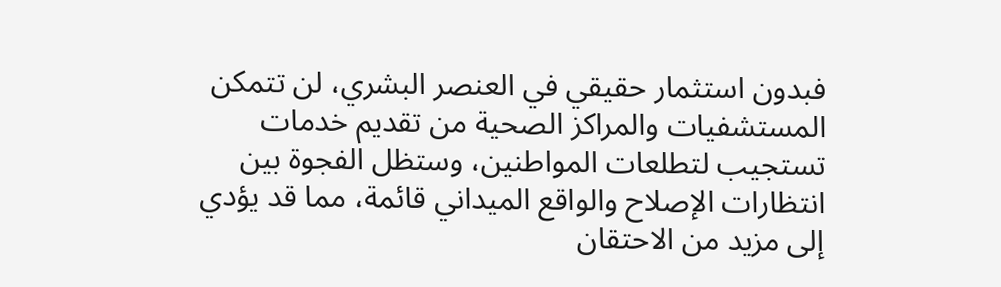فبدون استثمار حقيقي في العنصر البشري، لن تتمكن المستشفيات والمراكز الصحية من تقديم خدمات تستجيب لتطلعات المواطنين، وستظل الفجوة بين انتظارات الإصلاح والواقع الميداني قائمة، مما قد يؤدي إلى مزيد من الاحتقان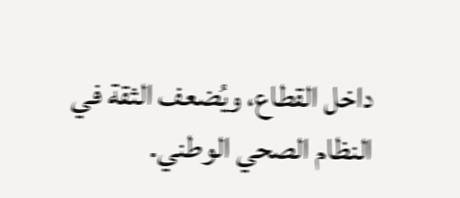داخل القطاع، ويُضعف الثقة في النظام الصحي الوطني.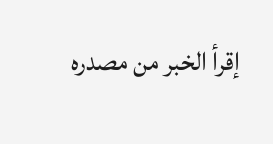إقرأ الخبر من مصدره